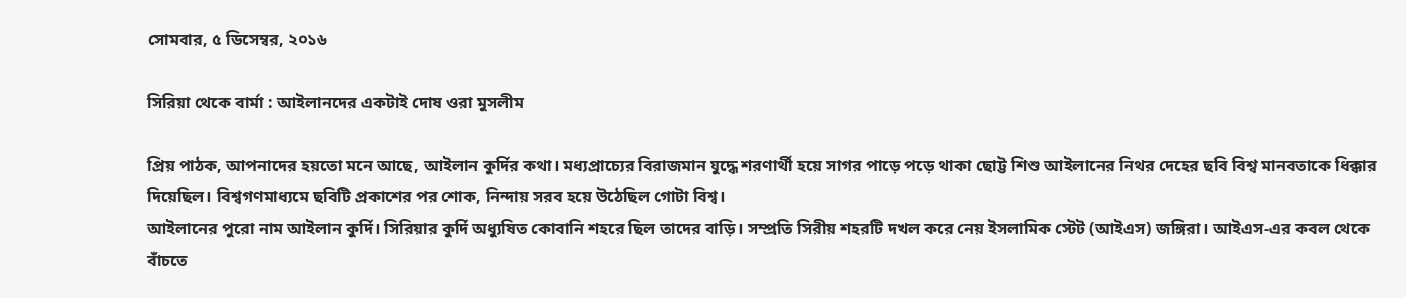সোমবার, ৫ ডিসেম্বর, ২০১৬

সিরিয়া থেকে বার্মা : আইলানদের একটাই দোষ ওরা মুসলীম

প্রিয় পাঠক, আপনাদের হয়তো মনে আছে, আইলান কুর্দির কথা। মধ্যপ্রাচ্যের বিরাজমান যুদ্ধে শরণার্থী হয়ে সাগর পাড়ে পড়ে থাকা ছোট্ট শিশু আইলানের নিথর দেহের ছবি বিশ্ব মানবতাকে ধিক্কার দিয়েছিল। বিশ্বগণমাধ্যমে ছবিটি প্রকাশের পর শোক, নিন্দায় সরব হয়ে উঠেছিল গোটা বিশ্ব।
আইলানের পুরো নাম আইলান কুর্দি। সিরিয়ার কুর্দি অধ্যুষিত কোবানি শহরে ছিল তাদের বাড়ি। সম্প্রতি সিরীয় শহরটি দখল করে নেয় ইসলামিক স্টেট (আইএস) জঙ্গিরা। আইএস-এর কবল থেকে বাঁচতে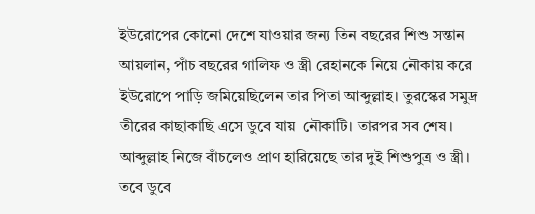ইউরোপের কোনো দেশে যাওয়ার জন্য তিন বছরের শিশু সন্তান আয়লান, পাঁচ বছরের গালিফ ও স্ত্রী রেহানকে নিয়ে নৌকায় করে ইউরোপে পাড়ি জমিয়েছিলেন তার পিতা আব্দুল্লাহ। তুরস্কের সমুদ্র তীরের কাছাকাছি এসে ডুবে যায়  নৌকাটি। তারপর সব শেষ। আব্দুল্লাহ নিজে বাঁচলেও প্রাণ হারিয়েছে তার দুই শিশুপুত্র ও স্ত্রী। তবে ডুবে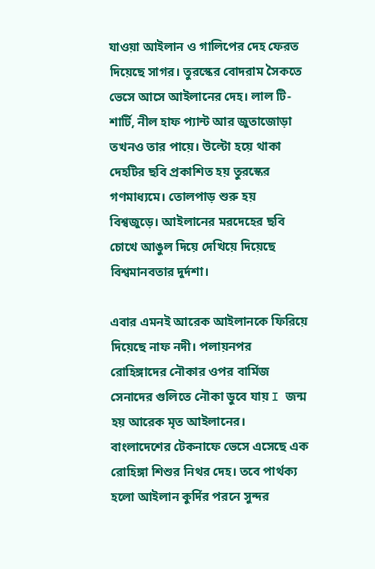যাওয়া আইলান ও গালিপের দেহ ফেরত দিয়েছে সাগর। তুরস্কের বোদরাম সৈকতে ভেসে আসে আইলানের দেহ। লাল টি-শার্টি, নীল হাফ প্যান্ট আর জুতাজোড়া তখনও তার পায়ে। উল্টো হয়ে থাকা দেহটির ছবি প্রকাশিত হয় তুরস্কের গণমাধ্যমে। তোলপাড় শুরু হয় বিশ্বজুড়ে। আইলানের মরদেহের ছবি চোখে আঙুল দিয়ে দেখিয়ে দিয়েছে বিশ্বমানবতার দুর্দশা।

এবার এমনই আরেক আইলানকে ফিরিয়ে দিয়েছে নাফ নদী। পলায়নপর রোহিঙ্গাদের নৌকার ওপর বার্মিজ সেনাদের গুলিতে নৌকা ডুবে যায় I জন্ম হয় আরেক মৃত আইলানের।
বাংলাদেশের টেকনাফে ভেসে এসেছে এক রোহিঙ্গা শিশুর নিথর দেহ। তবে পার্থক্য হলো আইলান কুর্দির পরনে সুন্দর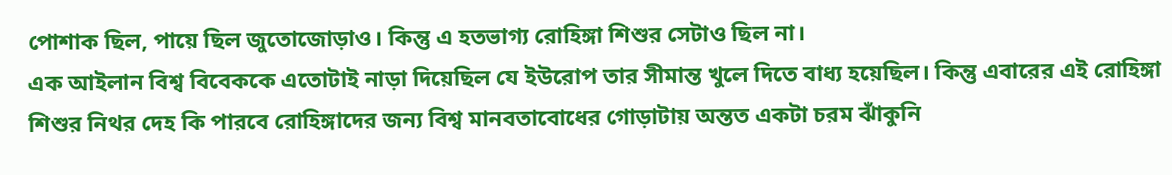পোশাক ছিল, পায়ে ছিল জুতোজোড়াও। কিন্তু এ হতভাগ্য রোহিঙ্গা শিশুর সেটাও ছিল না।
এক আইলান বিশ্ব বিবেককে এতোটাই নাড়া দিয়েছিল যে ইউরোপ তার সীমান্ত খুলে দিতে বাধ্য হয়েছিল। কিন্তু এবারের এই রোহিঙ্গা শিশুর নিথর দেহ কি পারবে রোহিঙ্গাদের জন্য বিশ্ব মানবতাবোধের গোড়াটায় অন্তত একটা চরম ঝাঁকুনি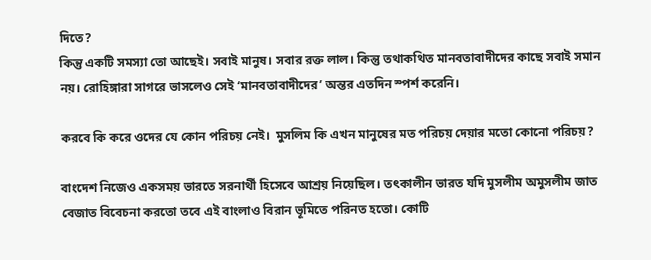দিতে?
কিন্তু একটি সমস্যা তো আছেই। সবাই মানুষ। সবার রক্ত লাল। কিন্তু তথাকথিত মানবতাবাদীদের কাছে সবাই সমান নয়। রোহিঙ্গারা সাগরে ভাসলেও সেই ‘মানবতাবাদীদের’ অন্তর এতদিন স্পর্শ করেনি।

করবে কি করে ওদের যে কোন পরিচয় নেই।  মুসলিম কি এখন মানুষের মত পরিচয় দেয়ার মতো কোনো পরিচয়?

বাংদেশ নিজেও একসময় ভারতে সরনার্থী হিসেবে আশ্রয় নিয়েছিল। তৎকালীন ভারত যদি মুসলীম অমুসলীম জাত বেজাত বিবেচনা করতো তবে এই বাংলাও বিরান ভূমিতে পরিনত হতো। কোটি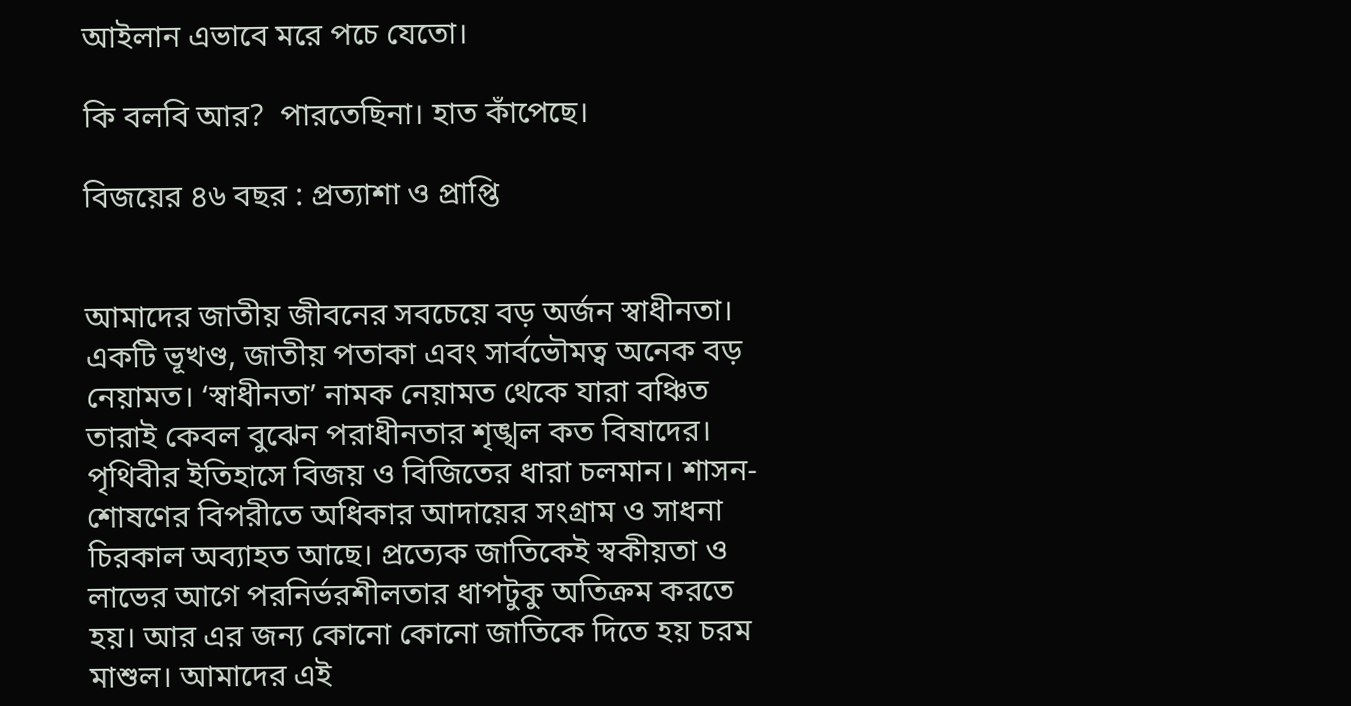আইলান এভাবে মরে পচে যেতো।

কি বলবি আর?  পারতেছিনা। হাত কাঁপেছে।

বিজয়ের ৪৬ বছর : প্রত্যাশা ও প্রাপ্তি


আমাদের জাতীয় জীবনের সবচেয়ে বড় অর্জন স্বাধীনতা। একটি ভূখণ্ড, জাতীয় পতাকা এবং সার্বভৌমত্ব অনেক বড় নেয়ামত। ‘স্বাধীনতা’ নামক নেয়ামত থেকে যারা বঞ্চিত তারাই কেবল বুঝেন পরাধীনতার শৃঙ্খল কত বিষাদের। পৃথিবীর ইতিহাসে বিজয় ও বিজিতের ধারা চলমান। শাসন-শোষণের বিপরীতে অধিকার আদায়ের সংগ্রাম ও সাধনা চিরকাল অব্যাহত আছে। প্রত্যেক জাতিকেই স্বকীয়তা ও লাভের আগে পরনির্ভরশীলতার ধাপটুকু অতিক্রম করতে হয়। আর এর জন্য কোনো কোনো জাতিকে দিতে হয় চরম মাশুল। আমাদের এই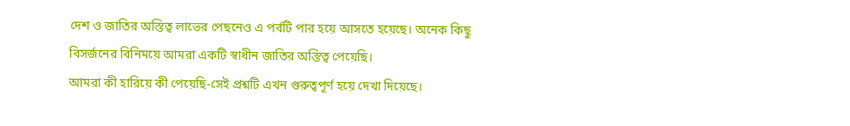দেশ ও জাতির অস্তিত্ব লাভের পেছনেও এ পর্বটি পার হয়ে আসতে হয়েছে। অনেক কিছু বিসর্জনের বিনিময়ে আমরা একটি স্বাধীন জাতির অস্তিত্ব পেয়েছি।
আমরা কী হারিয়ে কী পেয়েছি-সেই প্রশ্নটি এখন গুরুত্বপূর্ণ হয়ে দেখা দিয়েছে।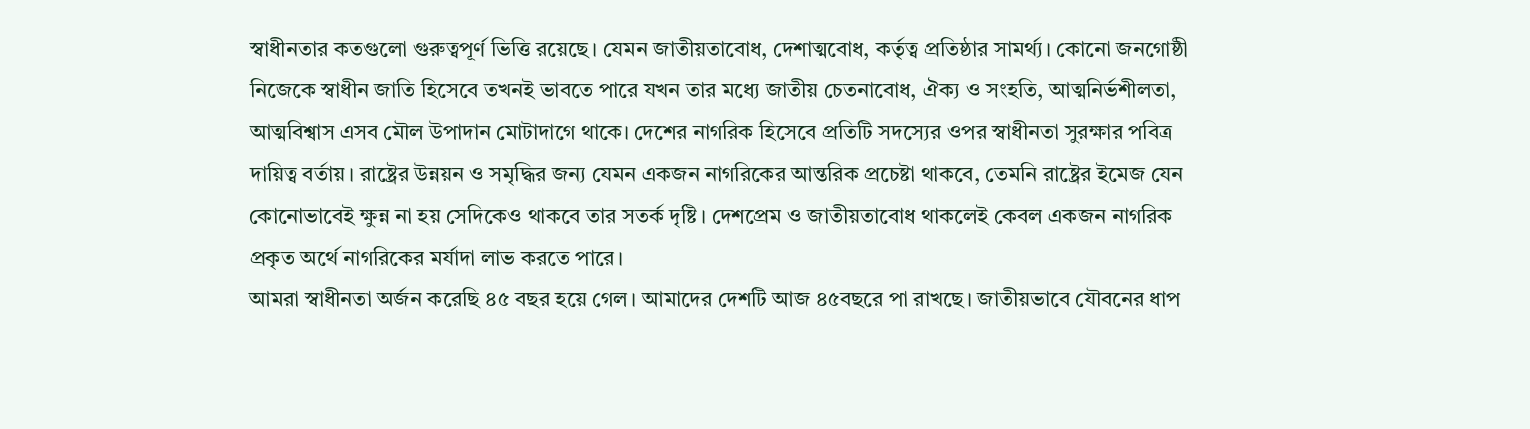স্বাধীনতার কতগুলো গুরুত্বপূর্ণ ভিত্তি রয়েছে। যেমন জাতীয়তাবোধ, দেশাত্মবোধ, কর্তৃত্ব প্রতিষ্ঠার সামর্থ্য। কোনো জনগোষ্ঠী নিজেকে স্বাধীন জাতি হিসেবে তখনই ভাবতে পারে যখন তার মধ্যে জাতীয় চেতনাবোধ, ঐক্য ও সংহতি, আত্মনির্ভশীলতা, আত্মবিশ্বাস এসব মৌল উপাদান মোটাদাগে থাকে। দেশের নাগরিক হিসেবে প্রতিটি সদস্যের ওপর স্বাধীনতা সুরক্ষার পবিত্র দায়িত্ব বর্তায়। রাষ্ট্রের উন্নয়ন ও সমৃদ্ধির জন্য যেমন একজন নাগরিকের আন্তরিক প্রচেষ্টা থাকবে, তেমনি রাষ্ট্রের ইমেজ যেন কোনোভাবেই ক্ষুন্ন না হয় সেদিকেও থাকবে তার সতর্ক দৃষ্টি। দেশপ্রেম ও জাতীয়তাবোধ থাকলেই কেবল একজন নাগরিক প্রকৃত অর্থে নাগরিকের মর্যাদা লাভ করতে পারে।
আমরা স্বাধীনতা অর্জন করেছি ৪৫ বছর হয়ে গেল। আমাদের দেশটি আজ ৪৫বছরে পা রাখছে। জাতীয়ভাবে যৌবনের ধাপ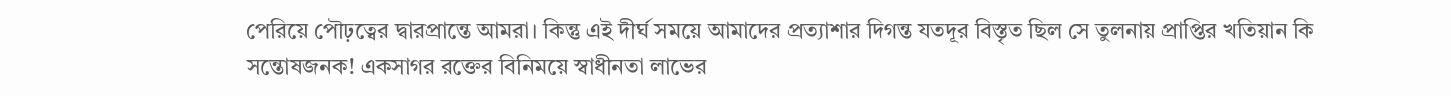পেরিয়ে পৌঢ়ত্বের দ্বারপ্রান্তে আমরা। কিন্তু এই দীর্ঘ সময়ে আমাদের প্রত্যাশার দিগন্ত যতদূর বিস্তৃত ছিল সে তুলনায় প্রাপ্তির খতিয়ান কি সন্তোষজনক! একসাগর রক্তের বিনিময়ে স্বাধীনতা লাভের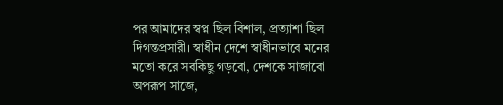পর আমাদের স্বপ্ন ছিল বিশাল, প্রত্যাশা ছিল দিগন্তপ্রসারী। স্বাধীন দেশে স্বাধীনভাবে মনের মতো করে সবকিছু গড়বো, দেশকে সাজাবো অপরূপ সাজে,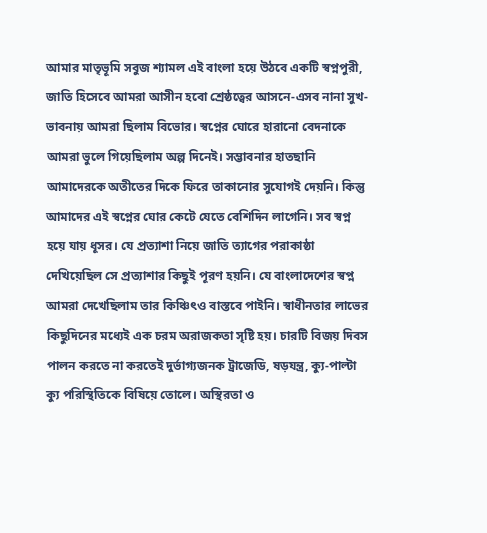আমার মাতৃভূমি সবুজ শ্যামল এই বাংলা হয়ে উঠবে একটি স্বপ্নপুরী, জাতি হিসেবে আমরা আসীন হবো শ্রেষ্ঠত্বের আসনে-এসব নানা সুখ-ভাবনায় আমরা ছিলাম বিভোর। স্বপ্নের ঘোরে হারানো বেদনাকে আমরা ভুলে গিয়েছিলাম অল্প দিনেই। সম্ভাবনার হাতছানি আমাদেরকে অতীতের দিকে ফিরে তাকানোর সুযোগই দেয়নি। কিন্তু আমাদের এই স্বপ্নের ঘোর কেটে যেতে বেশিদিন লাগেনি। সব স্বপ্ন হয়ে যায় ধূসর। যে প্রত্যাশা নিয়ে জাতি ত্যাগের পরাকাষ্ঠা দেখিয়েছিল সে প্রত্যাশার কিছুই পূরণ হয়নি। যে বাংলাদেশের স্বপ্ন আমরা দেখেছিলাম তার কিঞ্চিৎও বাস্তবে পাইনি। স্বাধীনতার লাভের কিছুদিনের মধ্যেই এক চরম অরাজকতা সৃষ্টি হয়। চারটি বিজয় দিবস পালন করতে না করতেই দুর্ভাগ্যজনক ট্রাজেডি, ষড়যন্ত্র, ক্যু-পাল্টা ক্যু পরিস্থিতিকে বিষিয়ে তোলে। অস্থিরতা ও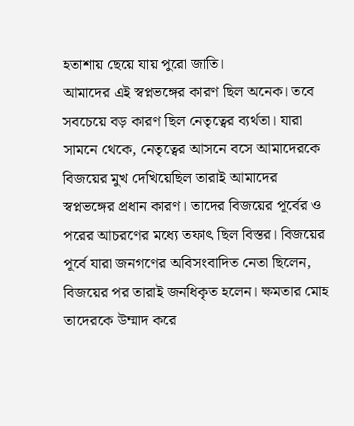হতাশায় ছেয়ে যায় পুরো জাতি।
আমাদের এই স্বপ্নভঙ্গের কারণ ছিল অনেক। তবে সবচেয়ে বড় কারণ ছিল নেতৃত্বের ব্যর্থতা। যারা সামনে থেকে, নেতৃত্বের আসনে বসে আমাদেরকে বিজয়ের মুখ দেখিয়েছিল তারাই আমাদের স্বপ্নভঙ্গের প্রধান কারণ। তাদের বিজয়ের পূর্বের ও পরের আচরণের মধ্যে তফাৎ ছিল বিস্তর। বিজয়ের পূর্বে যারা জনগণের অবিসংবাদিত নেতা ছিলেন, বিজয়ের পর তারাই জনধিকৃত হলেন। ক্ষমতার মোহ তাদেরকে উম্মাদ করে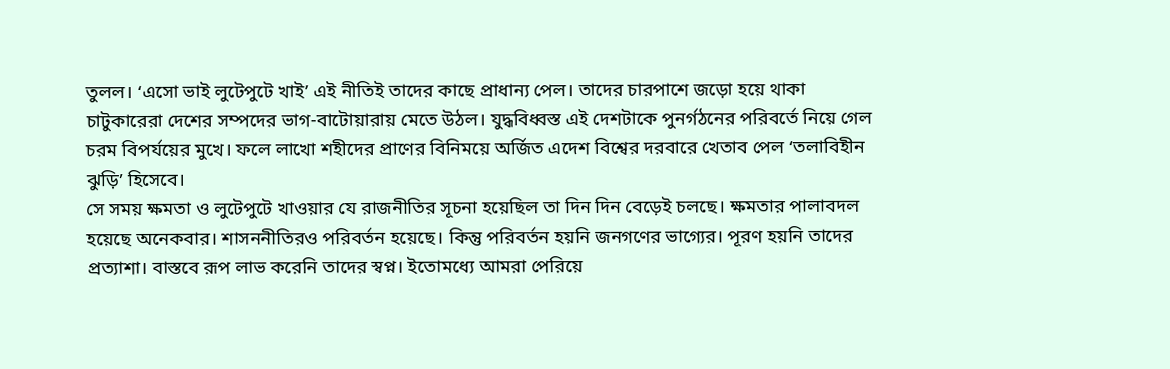তুলল। ‘এসো ভাই লুটেপুটে খাই’ এই নীতিই তাদের কাছে প্রাধান্য পেল। তাদের চারপাশে জড়ো হয়ে থাকা চাটুকারেরা দেশের সম্পদের ভাগ-বাটোয়ারায় মেতে উঠল। যুদ্ধবিধ্বস্ত এই দেশটাকে পুনর্গঠনের পরিবর্তে নিয়ে গেল চরম বিপর্যয়ের মুখে। ফলে লাখো শহীদের প্রাণের বিনিময়ে অর্জিত এদেশ বিশ্বের দরবারে খেতাব পেল ‘তলাবিহীন ঝুড়ি’ হিসেবে।
সে সময় ক্ষমতা ও লুটেপুটে খাওয়ার যে রাজনীতির সূচনা হয়েছিল তা দিন দিন বেড়েই চলছে। ক্ষমতার পালাবদল হয়েছে অনেকবার। শাসননীতিরও পরিবর্তন হয়েছে। কিন্তু পরিবর্তন হয়নি জনগণের ভাগ্যের। পূরণ হয়নি তাদের প্রত্যাশা। বাস্তবে রূপ লাভ করেনি তাদের স্বপ্ন। ইতোমধ্যে আমরা পেরিয়ে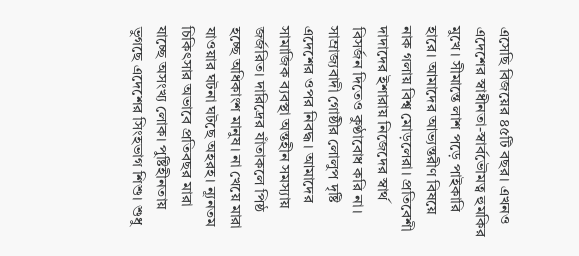এসেছি বিজয়ের ৪৫টি বছর। এখনও এদেশের স্বাধীনতা-স্বার্বভৌমত্ব হুমকির মুখে। সীমান্তে লাশ পড়ে পাইকারি হারে। আমাদের আভ্যন্তরীণ বিষয়ে নাক গলায় বিশ্ব মোড়লেরা। প্রতিবেশী দাদাদের ইশারায় নিজেদের স্বার্থ বিসর্জন দিতেও কুণ্ঠাবোধ করি না। সাম্রাজ্যবাদী গোষ্ঠীর লোলুপ দৃষ্টি এদেশের ওপর নিবদ্ধ। আমাদের সামাজিক ব্যবস্থা অন্তহীন সমস্যায় জর্জরিত। দারিদ্রের যাঁতাকলে পিষ্ঠ হচ্ছে অধিকাংশ মানুষ। না খেয়ে মারা যাওয়ার ঘটনা ঘটছে অহরহ। ন্যূনতম চিকিৎসার অভাবে প্রতিবছর মারা যাচ্ছে অসংখ্য লোক। পুষ্টিহীনতায় ভুগছে এদেশের সিংহভাগ শিশু। শুধু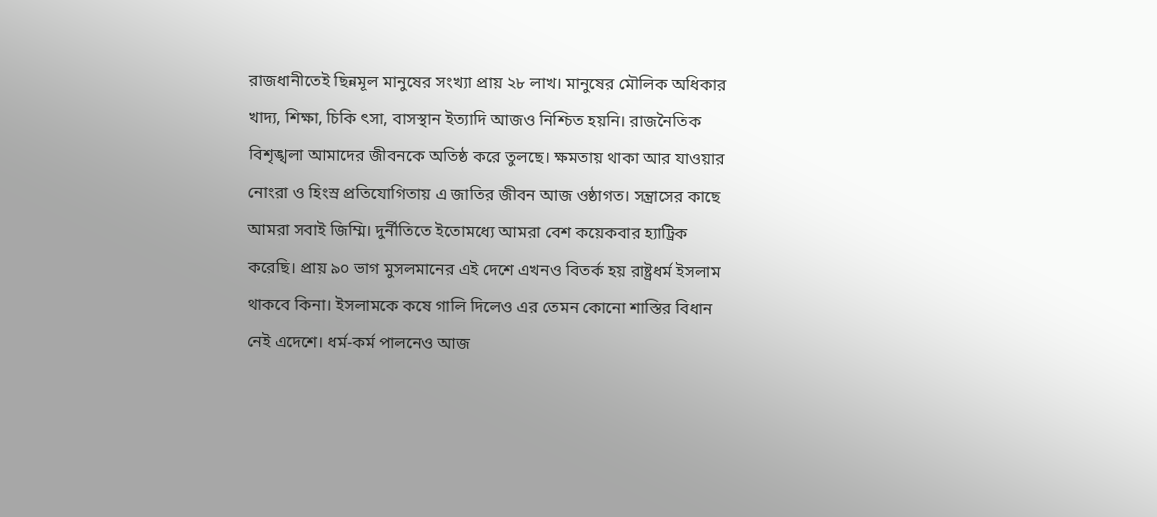রাজধানীতেই ছিন্নমূল মানুষের সংখ্যা প্রায় ২৮ লাখ। মানুষের মৌলিক অধিকার খাদ্য, শিক্ষা, চিকি ৎসা, বাসস্থান ইত্যাদি আজও নিশ্চিত হয়নি। রাজনৈতিক বিশৃঙ্খলা আমাদের জীবনকে অতিষ্ঠ করে তুলছে। ক্ষমতায় থাকা আর যাওয়ার নোংরা ও হিংস্র প্রতিযোগিতায় এ জাতির জীবন আজ ওষ্ঠাগত। সন্ত্রাসের কাছে আমরা সবাই জিম্মি। দুর্নীতিতে ইতোমধ্যে আমরা বেশ কয়েকবার হ্যাট্রিক করেছি। প্রায় ৯০ ভাগ মুসলমানের এই দেশে এখনও বিতর্ক হয় রাষ্ট্রধর্ম ইসলাম থাকবে কিনা। ইসলামকে কষে গালি দিলেও এর তেমন কোনো শাস্তির বিধান নেই এদেশে। ধর্ম-কর্ম পালনেও আজ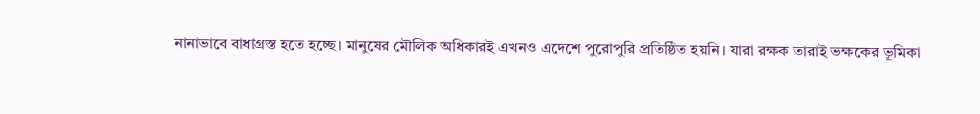নানাভাবে বাধাগ্রস্ত হতে হচ্ছে। মানুষের মৌলিক অধিকারই এখনও এদেশে পুরোপুরি প্রতিষ্ঠিত হয়নি। যারা রক্ষক তারাই ভক্ষকের ভূমিকা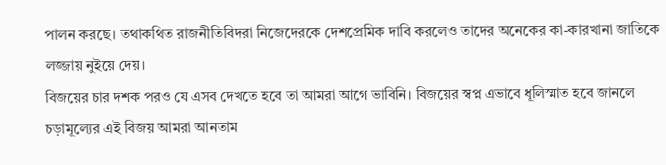পালন করছে। তথাকথিত রাজনীতিবিদরা নিজেদেরকে দেশপ্রেমিক দাবি করলেও তাদের অনেকের কা-কারখানা জাতিকে লজ্জায় নুইয়ে দেয়।
বিজয়ের চার দশক পরও যে এসব দেখতে হবে তা আমরা আগে ভাবিনি। বিজয়ের স্বপ্ন এভাবে ধূলিস্মাত হবে জানলে চড়ামূল্যের এই বিজয় আমরা আনতাম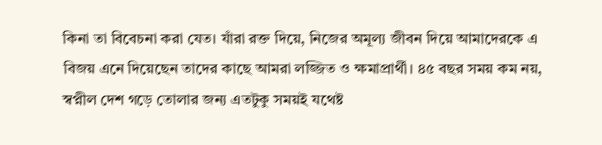কিনা তা বিবেচনা করা যেত। যাঁরা রক্ত দিয়ে, নিজের অমূল্য জীবন দিয়ে আমাদেরকে এ বিজয় এনে দিয়েছেন তাদের কাছে আমরা লজ্জিত ও ক্ষমাপ্রার্থী। ৪৫ বছর সময় কম নয়, স্বপ্নীল দেশ গড়ে তোলার জন্য এতটুকু সময়ই যথেষ্ট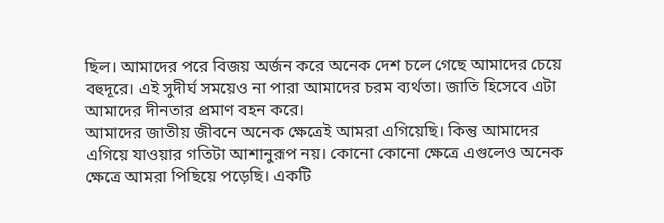ছিল। আমাদের পরে বিজয় অর্জন করে অনেক দেশ চলে গেছে আমাদের চেয়ে বহুদূরে। এই সুদীর্ঘ সময়েও না পারা আমাদের চরম ব্যর্থতা। জাতি হিসেবে এটা আমাদের দীনতার প্রমাণ বহন করে।
আমাদের জাতীয় জীবনে অনেক ক্ষেত্রেই আমরা এগিয়েছি। কিন্তু আমাদের এগিয়ে যাওয়ার গতিটা আশানুরূপ নয়। কোনো কোনো ক্ষেত্রে এগুলেও অনেক ক্ষেত্রে আমরা পিছিয়ে পড়েছি। একটি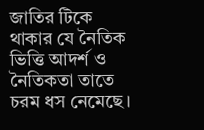জাতির টিকে থাকার যে নৈতিক ভিত্তি আদর্শ ও নৈতিকতা তাতে চরম ধস নেমেছে।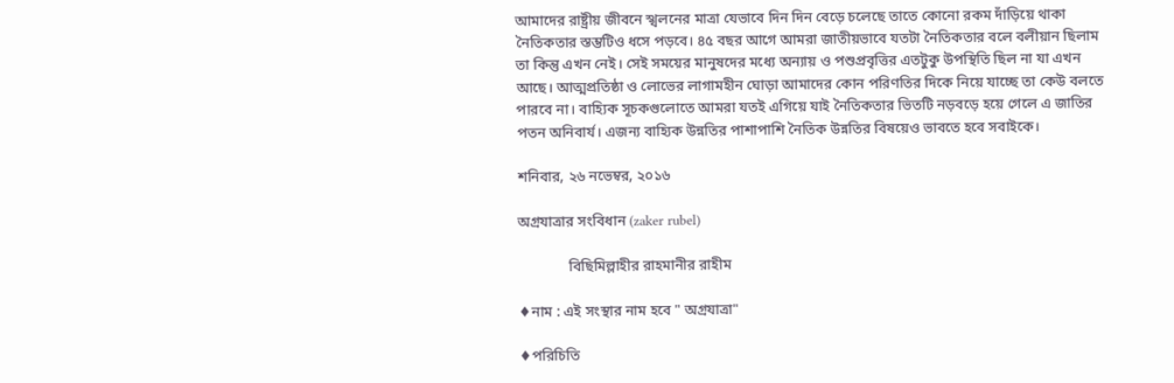আমাদের রাষ্ট্রীয় জীবনে স্খলনের মাত্রা যেভাবে দিন দিন বেড়ে চলেছে তাতে কোনো রকম দাঁড়িয়ে থাকা নৈতিকতার স্তম্ভটিও ধসে পড়বে। ৪৫ বছর আগে আমরা জাতীয়ভাবে যতটা নৈতিকতার বলে বলীয়ান ছিলাম তা কিন্তু এখন নেই। সেই সময়ের মানুষদের মধ্যে অন্যায় ও পশুপ্রবৃত্তির এতটুকু উপস্থিতি ছিল না যা এখন আছে। আত্মপ্রতিষ্ঠা ও লোভের লাগামহীন ঘোড়া আমাদের কোন পরিণতির দিকে নিয়ে যাচ্ছে তা কেউ বলতে পারবে না। বাহ্যিক সূচকগুলোতে আমরা যতই এগিয়ে যাই নৈতিকতার ভিতটি নড়বড়ে হয়ে গেলে এ জাতির পতন অনিবার্য। এজন্য বাহ্যিক উন্নতির পাশাপাশি নৈতিক উন্নতির বিষয়েও ভাবতে হবে সবাইকে।

শনিবার, ২৬ নভেম্বর, ২০১৬

অগ্রযাত্রার সংবিধান (zaker rubel)

              বিছিমিল্লাহীর রাহমানীর রাহীম

♦নাম : এই সংস্থার নাম হবে " অগ্রযাত্রা"

♦পরিচিতি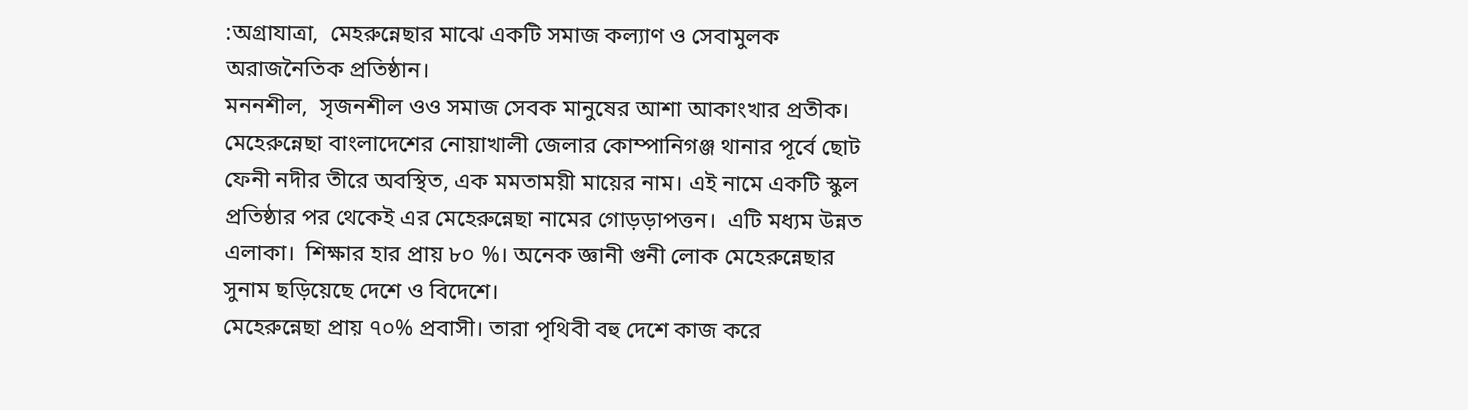:অগ্রাযাত্রা,  মেহরুন্নেছার মাঝে একটি সমাজ কল্যাণ ও সেবামুলক অরাজনৈতিক প্রতিষ্ঠান।
মননশীল,  সৃজনশীল ওও সমাজ সেবক মানুষের আশা আকাংখার প্রতীক।
মেহেরুন্নেছা বাংলাদেশের নোয়াখালী জেলার কোম্পানিগঞ্জ থানার পূর্বে ছোট ফেনী নদীর তীরে অবস্থিত, এক মমতাময়ী মায়ের নাম। এই নামে একটি স্কুল প্রতিষ্ঠার পর থেকেই এর মেহেরুন্নেছা নামের গোড়ড়াপত্তন।  এটি মধ্যম উন্নত এলাকা।  শিক্ষার হার প্রায় ৮০ %। অনেক জ্ঞানী গুনী লোক মেহেরুন্নেছার সুনাম ছড়িয়েছে দেশে ও বিদেশে।
মেহেরুন্নেছা প্রায় ৭০% প্রবাসী। তারা পৃথিবী বহু দেশে কাজ করে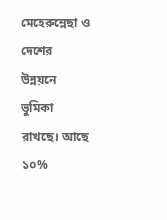মেহেরুন্নেছা ও দেশের উন্নয়নে ভুমিকা রাখছে। আছে ১০%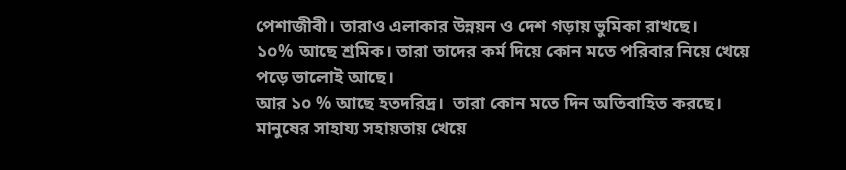পেশাজীবী। তারাও এলাকার উন্নয়ন ও দেশ গড়ায় ভুমিকা রাখছে।
১০% আছে শ্রমিক। তারা তাদের কর্ম দিয়ে কোন মতে পরিবার নিয়ে খেয়ে পড়ে ভালোই আছে।
আর ১০ % আছে হতদরিদ্র।  তারা কোন মতে দিন অতিবাহিত করছে।  মানুষের সাহায্য সহায়তায় খেয়ে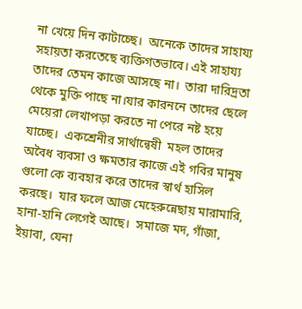না খেয়ে দিন কাটাচ্ছে।  অনেকে তাদের সাহায্য সহায়তা করতেছে ব্যক্তিগতভাবে। এই সাহায্য  তাদের তেমন কাজে আসছে না।  তারা দারিদ্রতা থেকে মুক্তি পাছে না।যার কারননে তাদের ছেলে মেয়েরা লেখাপড়া করতে না পেরে নষ্ট হয়ে যাচ্ছে।  একশ্রেনীর সার্থান্বেষী  মহল তাদের অবৈধ ব্যবসা ও ক্ষমতার কাজে এই গবির মানুষ গুলো কে ব্যবহার করে তাদের স্বার্থ হাসিল করছে।  যার ফলে আজ মেহেরুন্নেছায় মারামারি, হানা-হানি লেগেই আছে।  সমাজে মদ, গাঁজা, ইয়াবা, যেনা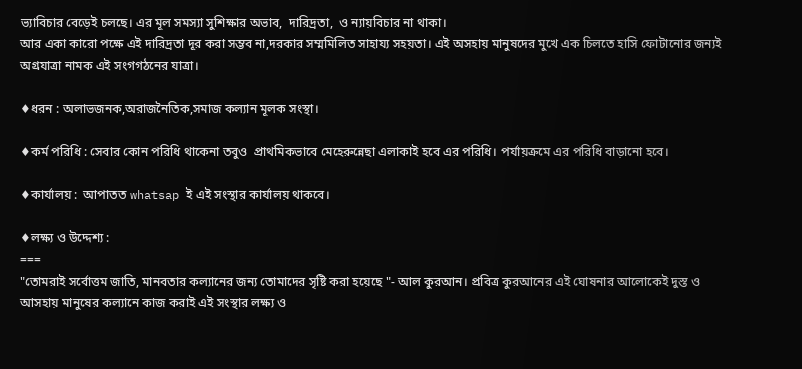ভ্যাবিচার বেড়েই চলছে। এর মূল সমস্যা সুশিক্ষার অভাব,  দারিদ্রতা,  ও ন্যায়বিচার না থাকা।
আর একা কারো পক্ষে এই দারিদ্রতা দূর করা সম্ভব না,দরকার সম্মমিলিত সাহায্য সহয়তা। এই অসহায় মানুষদের মুখে এক চিলতে হাসি ফোটানোর জন্যই অগ্রযাত্রা নামক এই সংগগঠনের যাত্রা।

♦ধরন : অলাভজনক,অরাজনৈতিক,সমাজ কল্যান মূলক সংস্থা।

♦কর্ম পরিধি : সেবার কোন পরিধি থাকেনা তবুও  প্রাথমিকভাবে মেহেরুন্নেছা এলাকাই হবে এর পরিধি। পর্যায়ক্রমে এর পরিধি বাড়ানো হবে।

♦কার্যালয় :  আপাতত whatsap ই এই সংস্থার কার্যালয় থাকবে।

♦লক্ষ্য ও উদ্দেশ্য :
===
"তোমরাই সর্বোত্তম জাতি, মানবতার কল্যানের জন্য তোমাদের সৃষ্টি করা হয়েছে "- আল কুরআন। প্রবিত্র কুরআনের এই ঘোষনার আলোকেই দুস্ত ও আসহায় মানুষের কল্যানে কাজ করাই এই সংস্থার লক্ষ্য ও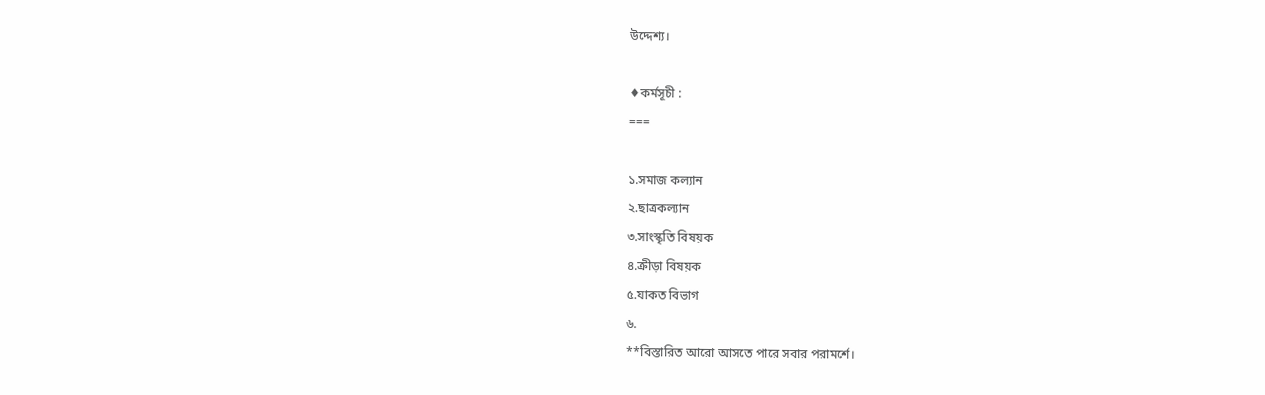উদ্দেশ্য।

♦কর্মসূচী :
===

১.সমাজ কল্যান
২.ছাত্রকল্যান
৩.সাংস্কৃতি বিষয়ক
৪.ক্রীড়া বিষয়ক
৫.যাকত বিভাগ
৬.
**বিস্তারিত আরো আসতে পারে সবার পরামর্শে।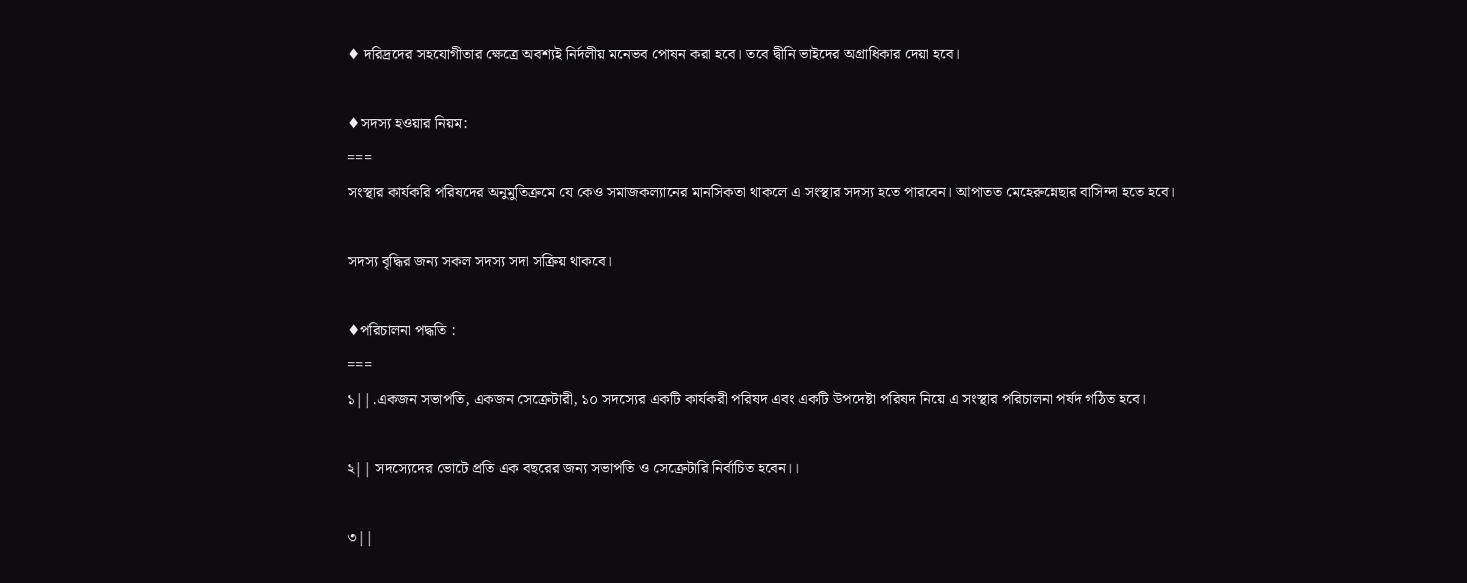♦ দরিদ্রদের সহযোগীতার ক্ষেত্রে অবশ্যই নির্দলীয় মনেভব পোষন করা হবে। তবে দ্বীনি ভাইদের অগ্রাধিকার দেয়া হবে।

♦সদস্য হওয়ার নিয়ম:
===
সংস্থার কার্যকরি পরিষদের অনুমুতিক্রমে যে কেও সমাজকল্যানের মানসিকতা থাকলে এ সংস্থার সদস্য হতে পারবেন। আপাতত মেহেরুন্নেছার বাসিন্দা হতে হবে।

সদস্য বৃদ্ধির জন্য সকল সদস্য সদা সক্রিয় থাকবে।

♦পরিচালনা পদ্ধতি :
===
১||.একজন সভাপতি, একজন সেক্রেটারী, ১০ সদস্যের একটি কার্যকরী পরিষদ এবং একটি উপদেষ্টা পরিষদ নিয়ে এ সংস্থার পরিচালনা পর্ষদ গঠিত হবে।

২|| সদস্যেদের ভোটে প্রতি এক বছরের জন্য সভাপতি ও সেক্রেটারি নির্বাচিত হবেন।।

৩||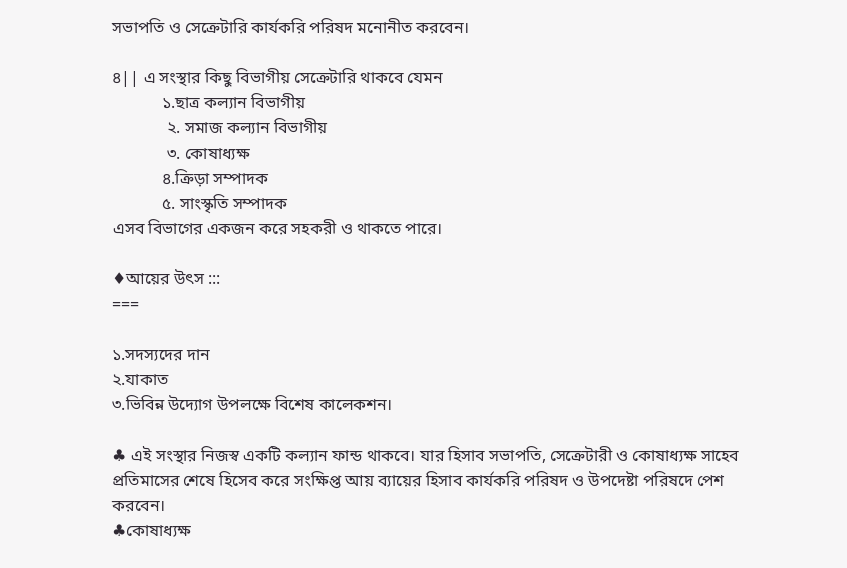সভাপতি ও সেক্রেটারি কার্যকরি পরিষদ মনোনীত করবেন।

৪|| এ সংস্থার কিছু বিভাগীয় সেক্রেটারি থাকবে যেমন
            ১.ছাত্র কল্যান বিভাগীয়
             ২. সমাজ কল্যান বিভাগীয়
             ৩. কোষাধ্যক্ষ
            ৪.ক্রিড়া সম্পাদক
            ৫. সাংস্কৃতি সম্পাদক
এসব বিভাগের একজন করে সহকরী ও থাকতে পারে।

♦আয়ের উৎস :::
===

১.সদস্যদের দান
২.যাকাত
৩.ভিবিন্ন উদ্যোগ উপলক্ষে বিশেষ কালেকশন।

♣ এই সংস্থার নিজস্ব একটি কল্যান ফান্ড থাকবে। যার হিসাব সভাপতি, সেক্রেটারী ও কোষাধ্যক্ষ সাহেব প্রতিমাসের শেষে হিসেব করে সংক্ষিপ্ত আয় ব্যায়ের হিসাব কার্যকরি পরিষদ ও উপদেষ্টা পরিষদে পেশ করবেন।
♣কোষাধ্যক্ষ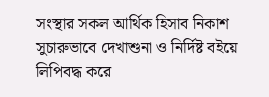সংস্থার সকল আর্থিক হিসাব নিকাশ সুচারুভাবে দেখাশুনা ও নির্দিষ্ট বইয়ে লিপিবদ্ধ করে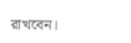রাখবেন।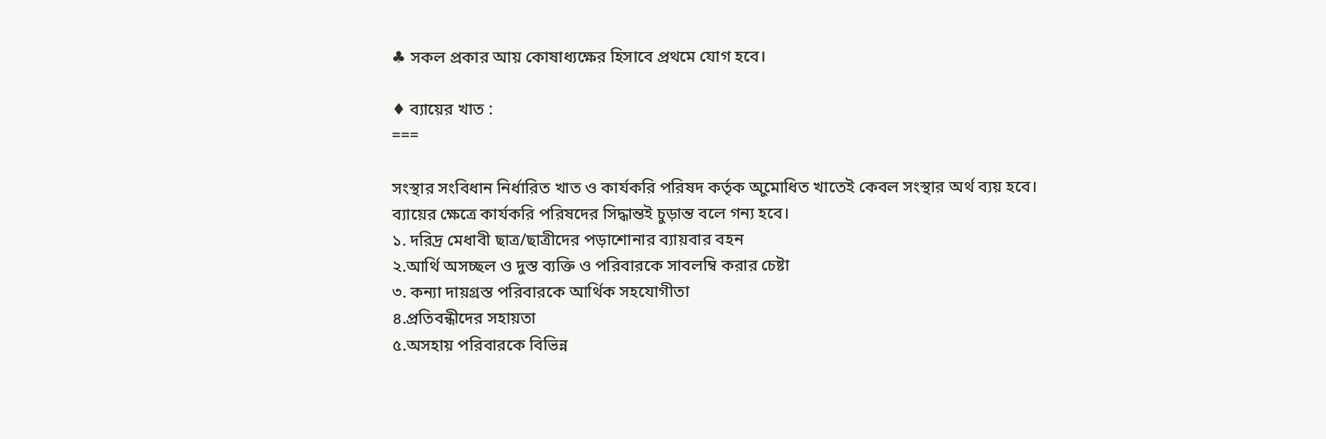♣ সকল প্রকার আয় কোষাধ্যক্ষের হিসাবে প্রথমে যোগ হবে।

♦ ব্যায়ের খাত :
===

সংস্থার সংবিধান নির্ধারিত খাত ও কার্যকরি পরিষদ কর্তৃক অুমোধিত খাতেই কেবল সংস্থার অর্থ ব্যয় হবে।
ব্যায়ের ক্ষেত্রে কার্যকরি পরিষদের সিদ্ধান্তই চুড়ান্ত বলে গন্য হবে।
১. দরিদ্র মেধাবী ছাত্র/ছাত্রীদের পড়াশোনার ব্যায়বার বহন
২.আর্থি অসচ্ছল ও দুস্ত ব্যক্তি ও পরিবারকে সাবলম্বি করার চেষ্টা
৩. কন্যা দায়গ্রস্ত পরিবারকে আর্থিক সহযোগীতা
৪.প্রতিবন্ধীদের সহায়তা
৫.অসহায় পরিবারকে বিভিন্ন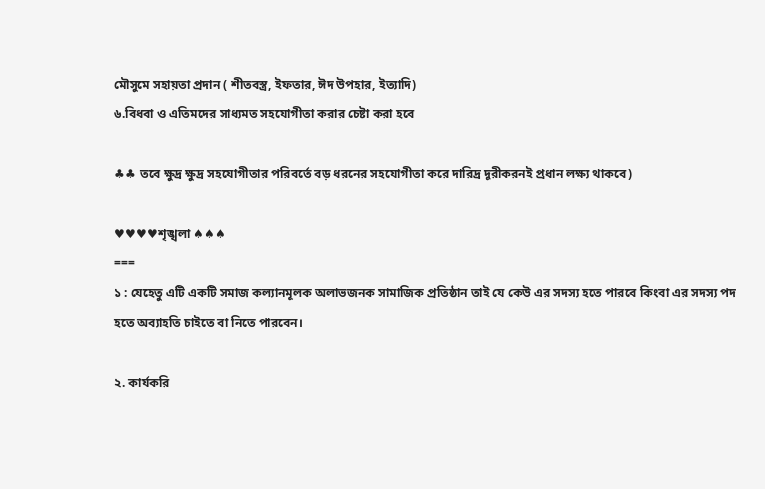মৌসুমে সহায়তা প্রদান ( শীতবস্ত্র, ইফতার, ঈদ উপহার, ইত্যাদি)
৬.বিধবা ও এতিমদের সাধ্যমত সহযোগীতা করার চেষ্টা করা হবে

♣♣ তবে ক্ষুদ্র ক্ষুদ্র সহযোগীতার পরিবর্তে বড় ধরনের সহযোগীতা করে দারিদ্র দূরীকরনই প্রধান লক্ষ্য থাকবে)

♥♥♥♥শৃঙ্খলা ♠♠♠
===
১ : যেহেতু এটি একটি সমাজ কল্যানমূলক অলাভজনক সামাজিক প্রতিষ্ঠান তাই যে কেউ এর সদস্য হতে পারবে কিংবা এর সদস্য পদ হতে অব্যাহতি চাইতে বা নিতে পারবেন।

২. কার্যকরি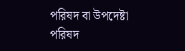পরিষদ বা উপদেষ্টা পরিষদ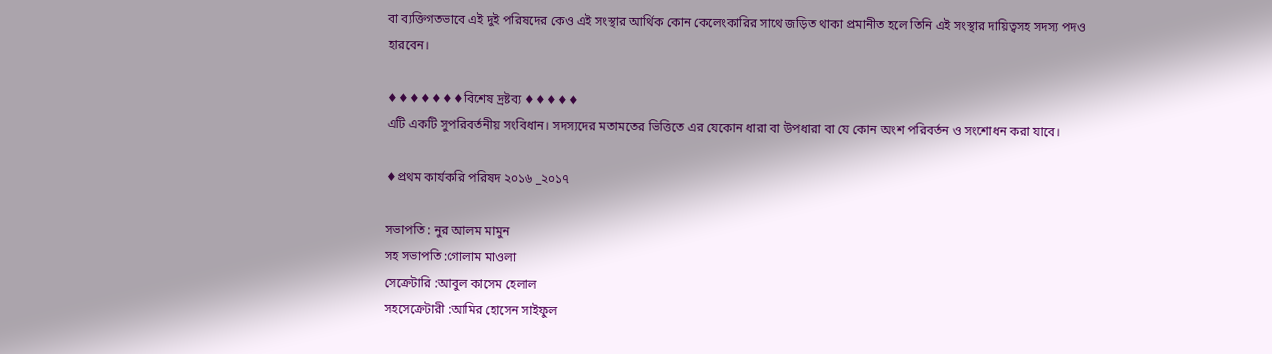বা ব্যক্তিগতভাবে এই দুই পরিষদের কেও এই সংস্থার আর্থিক কোন কেলেংকারির সাথে জড়িত থাকা প্রমানীত হলে তিনি এই সংস্থার দায়িত্বসহ সদস্য পদও হারবেন।

♦♦♦♦♦♦♦বিশেষ দ্রষ্টব্য ♦♦♦♦♦
এটি একটি সুপরিবর্তনীয় সংবিধান। সদস্যদের মতামতের ভিত্তিতে এর যেকোন ধারা বা উপধারা বা যে কোন অংশ পরিবর্তন ও সংশোধন করা যাবে।

♦প্রথম কার্যকরি পরিষদ ২০১৬ _২০১৭

সভাপতি : নুর আলম মামুন
সহ সভাপতি :গোলাম মাওলা
সেক্রেটারি :আবুল কাসেম হেলাল
সহসেক্রেটারী :আমির হোসেন সাইফুল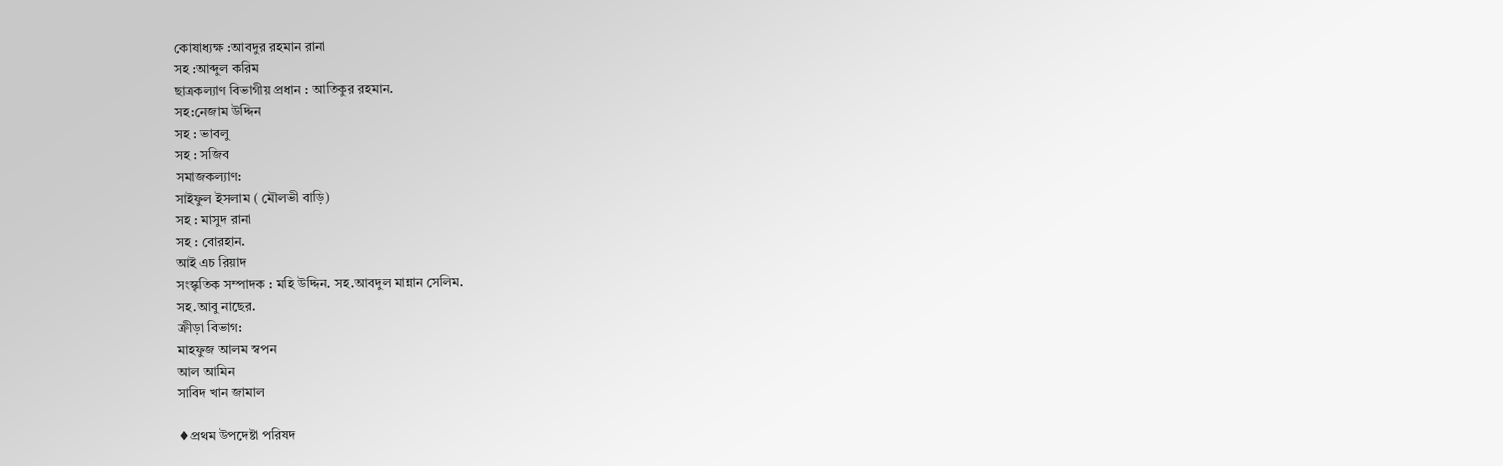কোষাধ্যক্ষ :আবদুর রহমান রানা
সহ :আব্দুল করিম
ছাত্রকল্যাণ বিভাগীয় প্রধান : আতিকুর রহমান.
সহ:নেজাম উদ্দিন
সহ : ভাবলু
সহ : সজিব
সমাজকল্যাণ:
সাইফুল ইসলাম ( মৌলভী বাড়ি)
সহ : মাসুদ রানা
সহ : বোরহান.
আই এচ রিয়াদ
সংস্কৃতিক সম্পাদক : মহি উদ্দিন. সহ.আবদুল মান্নান সেলিম.
সহ.আবু নাছের.
ক্রীড়া বিভাগ:
মাহফুজ আলম স্বপন
আল আমিন
সাবিদ খান জামাল

♦প্রথম উপদেষ্টা পরিষদ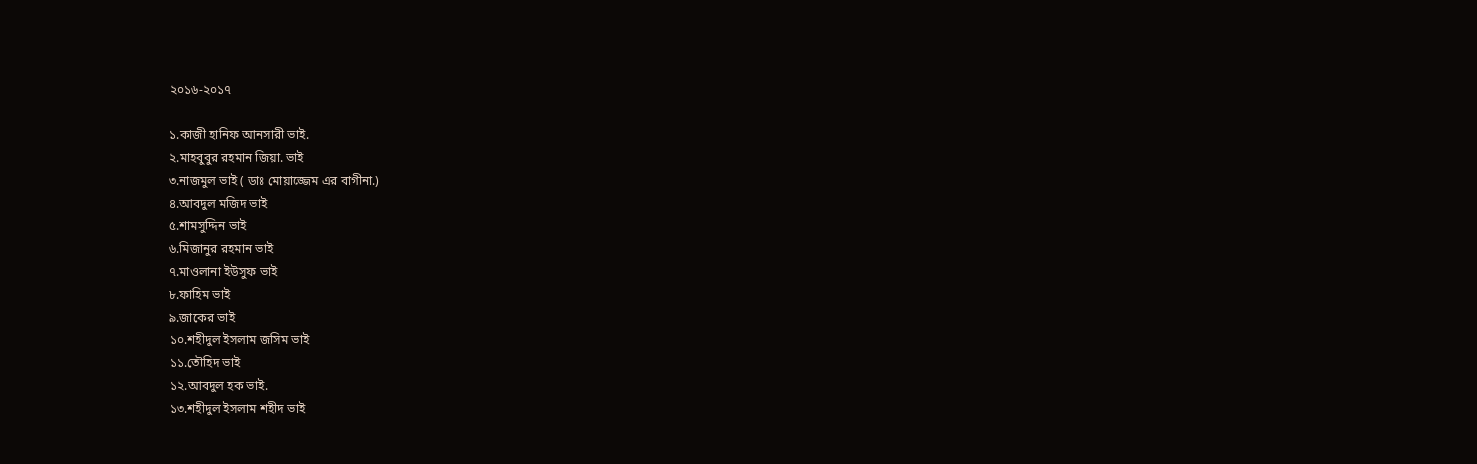২০১৬-২০১৭

১.কাজী হানিফ আনসারী ভাই.
২.মাহবুবুর রহমান জিয়া. ভাই
৩.নাজমুল ভাই ( ডাঃ মোয়াজ্জেম এর বাগীনা.)
৪.আবদুল মজিদ ভাই
৫.শামসুদ্দিন ভাই
৬.মিজানুর রহমান ভাই
৭.মাওলানা ইউসুফ ভাই
৮.ফাহিম ভাই
৯.জাকের ভাই
১০.শহীদুল ইসলাম জসিম ভাই
১১.তৌহিদ ভাই
১২.আবদুল হক ভাই.
১৩.শহীদুল ইসলাম শহীদ ভাই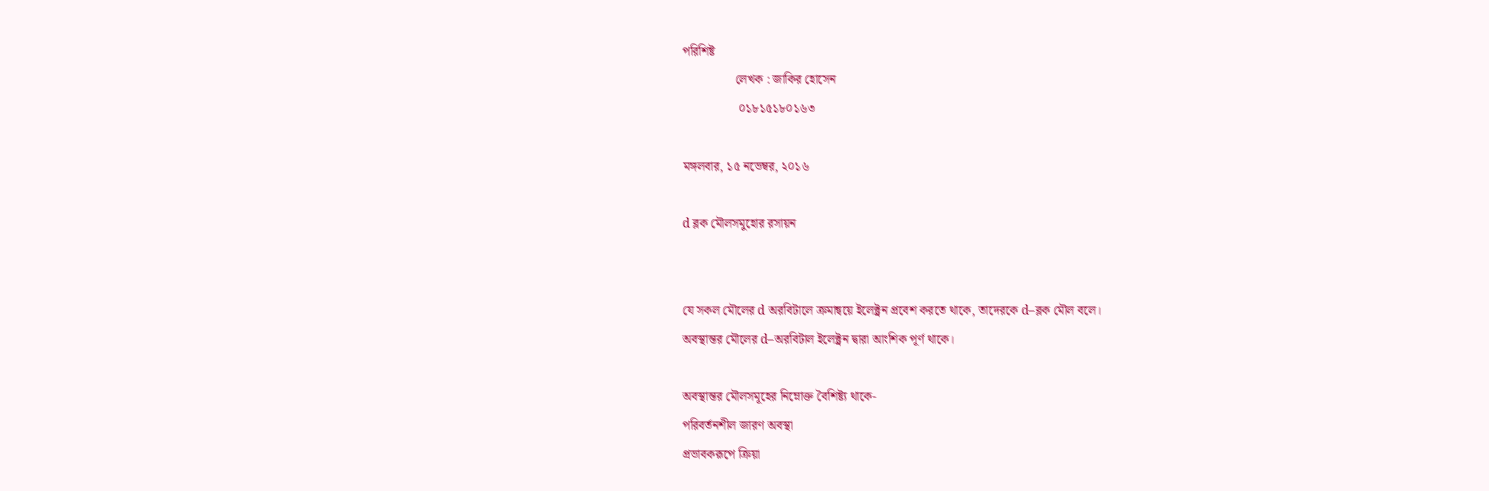পরিশিষ্ট
                 লেখক : জাকির হোসেন
                  ০১৮১৫১৮০১৬৩

মঙ্গলবার, ১৫ নভেম্বর, ২০১৬

d ব্লক মৌলসমুহোর রসায়ন


যে সকল মৌলের d অরবিটালে ক্রমান্বয়ে ইলেক্ট্রন প্রবেশ করতে থাকে, তাদেরকে d–ব্লক মৌল বলে।
অবস্থান্তর মৌলের d–অরবিটাল ইলেক্ট্রন দ্বারা আংশিক পূর্ণ থাকে।

অবস্থান্তর মৌলসমূহের নিম্নোক্ত বৈশিষ্ট্য থাকে-
পরিবর্তনশীল জারণ অবস্থা
প্রভাবকরূপে ক্রিয়া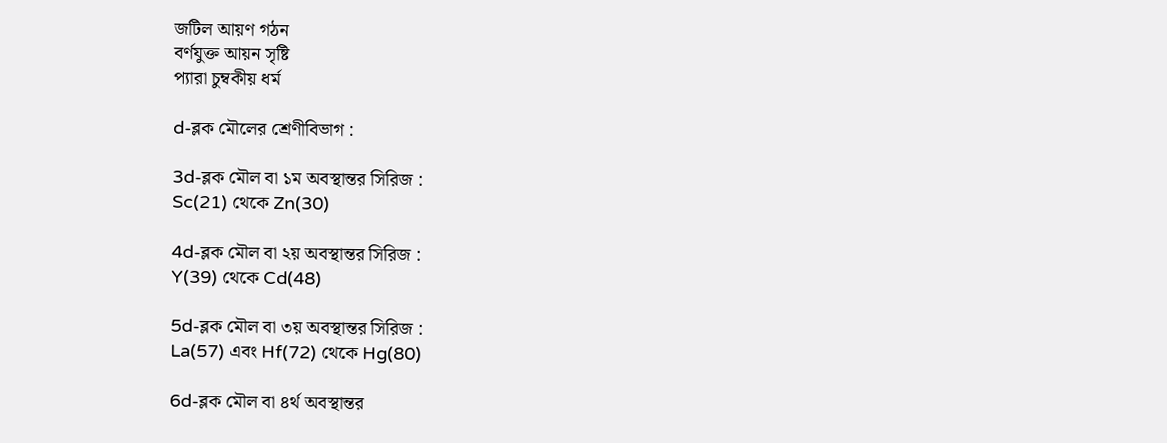জটিল আয়ণ গঠন
বর্ণযুক্ত আয়ন সৃষ্টি
প্যারা চুম্বকীয় ধর্ম

d-ব্লক মৌলের শ্রেণীবিভাগ :

3d-ব্লক মৌল বা ১ম অবস্থান্তর সিরিজ :
Sc(21) থেকে Zn(30)

4d-ব্লক মৌল বা ২য় অবস্থান্তর সিরিজ :
Y(39) থেকে Cd(48)

5d-ব্লক মৌল বা ৩য় অবস্থান্তর সিরিজ :
La(57) এবং Hf(72) থেকে Hg(80)

6d-ব্লক মৌল বা ৪র্থ অবস্থান্তর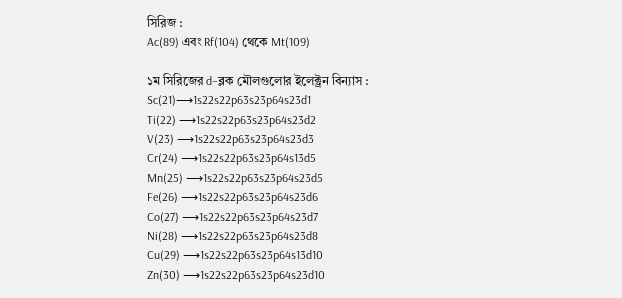সিরিজ :
Ac(89) এবং Rf(104) থেকে Mt(109)

১ম সিরিজের d–ব্লক মৌলগুলোর ইলেক্ট্রন বিন্যাস :
Sc(21)⟶1s22s22p63s23p64s23d1
Ti(22) ⟶1s22s22p63s23p64s23d2
V(23) ⟶1s22s22p63s23p64s23d3
Cr(24) ⟶1s22s22p63s23p64s13d5
Mn(25) ⟶1s22s22p63s23p64s23d5
Fe(26) ⟶1s22s22p63s23p64s23d6
Co(27) ⟶1s22s22p63s23p64s23d7
Ni(28) ⟶1s22s22p63s23p64s23d8
Cu(29) ⟶1s22s22p63s23p64s13d10
Zn(30) ⟶1s22s22p63s23p64s23d10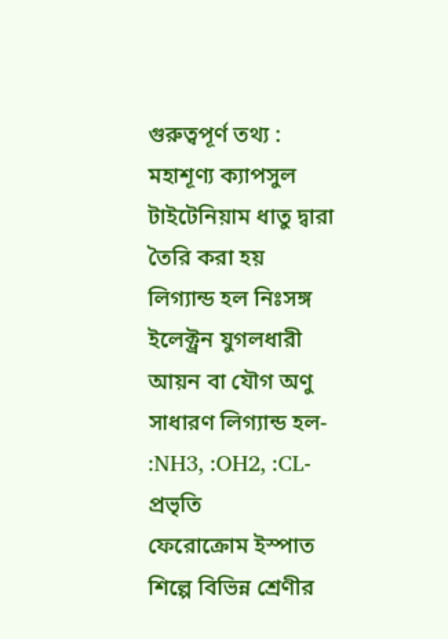গুরুত্বপূর্ণ তথ্য :
মহাশূণ্য ক্যাপসুল টাইটেনিয়াম ধাতু দ্বারা তৈরি করা হয়
লিগ্যান্ড হল নিঃসঙ্গ ইলেক্ট্রন যুগলধারী আয়ন বা যৌগ অণু
সাধারণ লিগ্যান্ড হল- :NH3, :OH2, :CL- প্রভৃতি
ফেরোক্রোম ইস্পাত শিল্পে বিভিন্ন শ্রেণীর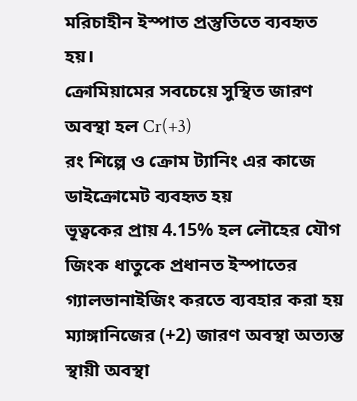মরিচাহীন ইস্পাত প্রস্তুতিতে ব্যবহৃত হয়।
ক্রোমিয়ামের সবচেয়ে সুস্থিত জারণ অবস্থা হল Cr(+3)
রং শিল্পে ও ক্রোম ট্যানিং এর কাজে ডাইক্রোমেট ব্যবহৃত হয়
ভূত্বকের প্রায় 4.15% হল লৌহের যৌগ
জিংক ধাতুকে প্রধানত ইস্পাতের গ্যালভানাইজিং করতে ব্যবহার করা হয়
ম্যাঙ্গানিজের (+2) জারণ অবস্থা অত্যন্ত স্থায়ী অবস্থা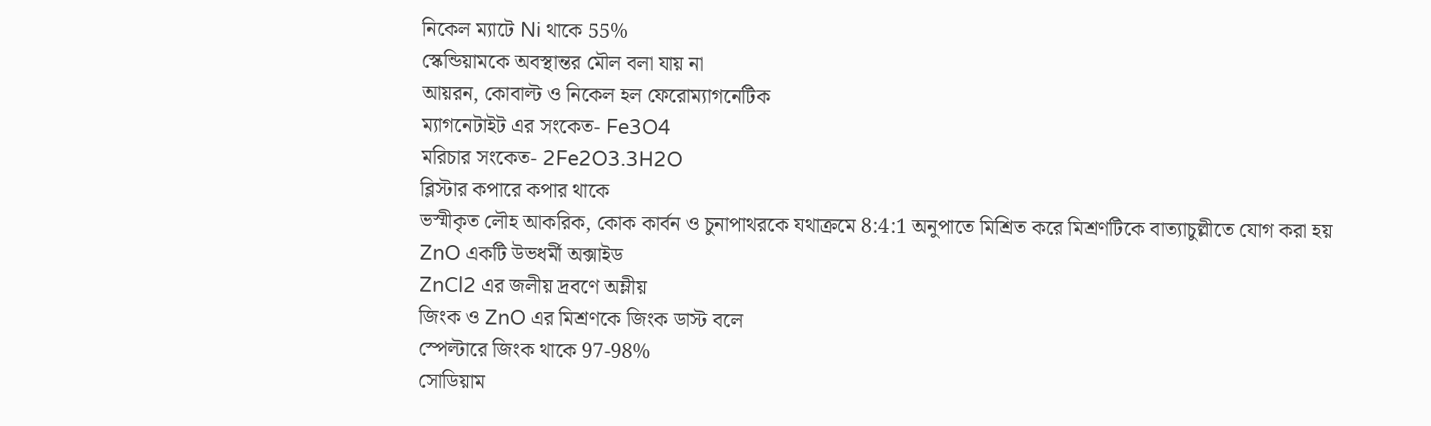নিকেল ম্যাটে Ni থাকে 55%
স্কেন্ডিয়ামকে অবস্থান্তর মৌল বলা যায় না
আয়রন, কোবাল্ট ও নিকেল হল ফেরোম্যাগনেটিক
ম্যাগনেটাইট এর সংকেত- Fe3O4
মরিচার সংকেত- 2Fe2O3.3H2O
ব্লিস্টার কপারে কপার থাকে
ভস্মীকৃত লৌহ আকরিক, কোক কার্বন ও চুনাপাথরকে যথাক্রমে 8:4:1 অনুপাতে মিশ্রিত করে মিশ্রণটিকে বাত্যাচুল্লীতে যোগ করা হয়
ZnO একটি উভধর্মী অক্সাইড
ZnCl2 এর জলীয় দ্রবণে অম্লীয়
জিংক ও ZnO এর মিশ্রণকে জিংক ডাস্ট বলে
স্পেল্টারে জিংক থাকে 97-98%
সোডিয়াম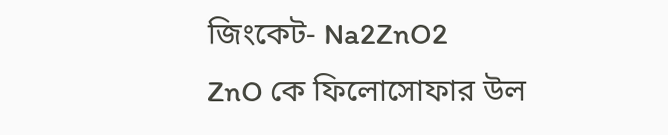জিংকেট- Na2ZnO2
ZnO কে ফিলোসোফার উল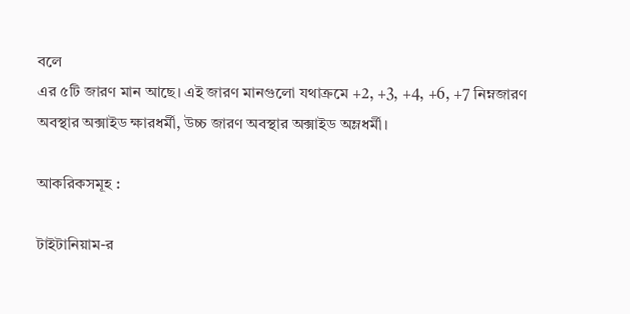বলে
এর ৫টি জারণ মান আছে। এই জারণ মানগুলো যথাক্রমে +2, +3, +4, +6, +7 নিম্নজারণ অবস্থার অক্সাইড ক্ষারধর্মী, উচ্চ জারণ অবস্থার অক্সাইড অম্লধর্মী।

আকরিকসমূহ :

টাইটানিয়াম-র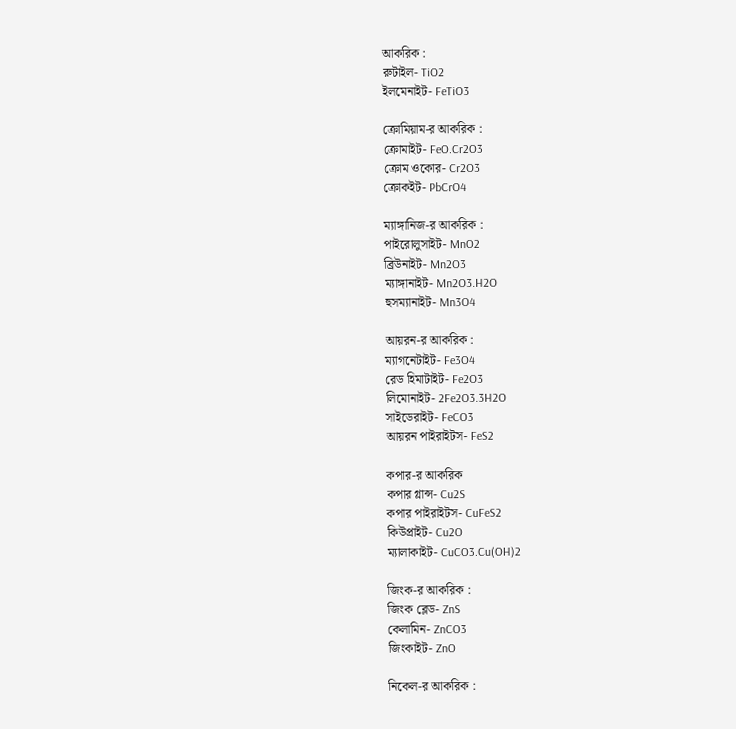আকরিক :
রুটাইল- TiO2
ইলমেনাইট- FeTiO3

ক্রোমিয়াম-র আকরিক :
ক্রোমাইট- FeO.Cr2O3
ক্রোম ওকোর- Cr2O3
ক্রোকইট- PbCrO4

ম্যাঙ্গানিজ-র আকরিক :
পাইরোলুসাইট- MnO2
ব্রিউনাইট- Mn2O3
ম্যাঙ্গানাইট- Mn2O3.H2O
হুসম্যানাইট- Mn3O4

আয়রন-র আকরিক :
ম্যাগনেটাইট- Fe3O4
রেড হিমাটাইট- Fe2O3
লিমোনাইট- 2Fe2O3.3H2O
সাইডেরাইট- FeCO3
আয়রন পাইরাইটস- FeS2

কপার-র আকরিক
কপার গ্লান্স- Cu2S
কপার পাইরাইটস- CuFeS2
কিউপ্রাইট- Cu2O
ম্যালাকাইট- CuCO3.Cu(OH)2

জিংক-র আকরিক :
জিংক ব্লেড- ZnS
কেলামিন- ZnCO3
জিংকাইট- ZnO

নিকেল-র আকরিক :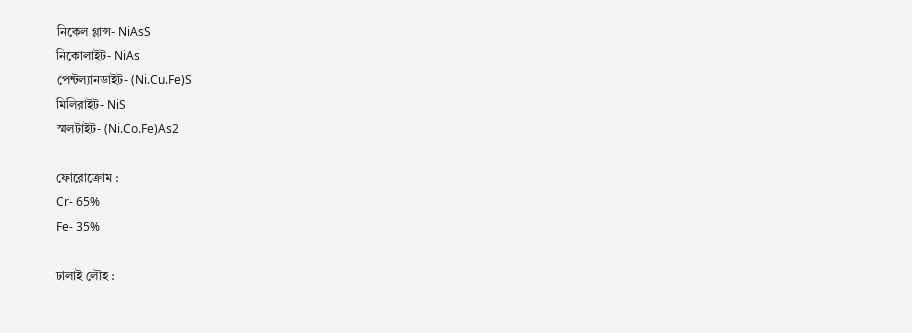নিকেল গ্লান্স- NiAsS
নিকোলাইট- NiAs
পেন্টল্যানডাইট- (Ni.Cu.Fe)S
মিলিরাইট- NiS
স্মলটাইট- (Ni.Co.Fe)As2

ফোরোক্রোম :
Cr- 65%
Fe- 35%

ঢালাই লৌহ :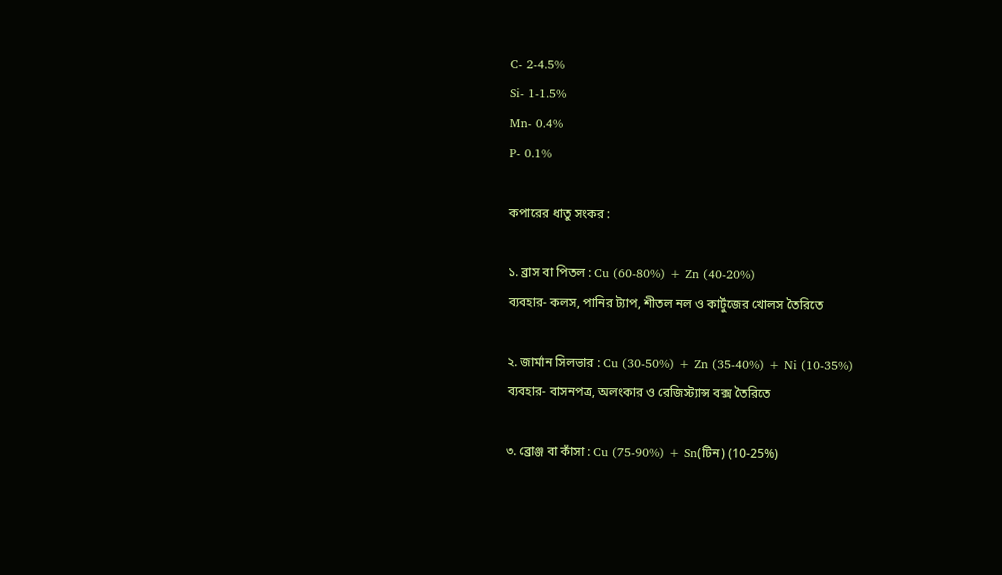C- 2-4.5%
Si- 1-1.5%
Mn- 0.4%
P- 0.1%

কপারের ধাতু সংকর :

১. ব্রাস বা পিতল : Cu (60-80%) + Zn (40-20%)
ব্যবহার- কলস, পানির ট্যাপ, শীতল নল ও কার্টুজের খোলস তৈরিতে

২. জার্মান সিলভার : Cu (30-50%) + Zn (35-40%) + Ni (10-35%)
ব্যবহার- বাসনপত্র, অলংকার ও রেজিস্ট্যান্স বক্স তৈরিতে

৩. ব্রোঞ্জ বা কাঁসা : Cu (75-90%) + Sn(টিন) (10-25%)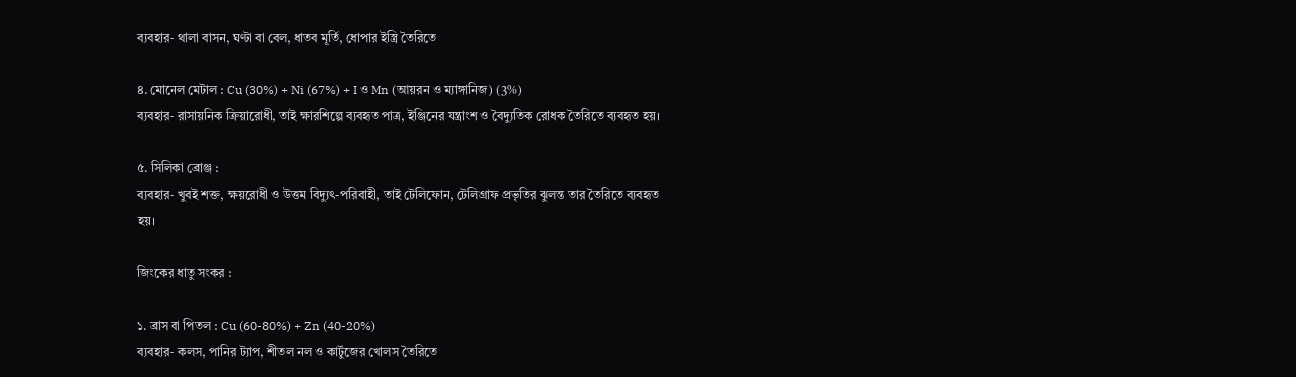ব্যবহার- থালা বাসন, ঘণ্টা বা বেল, ধাতব মূর্তি, ধোপার ইস্ত্রি তৈরিতে

৪. মোনেল মেটাল : Cu (30%) + Ni (67%) + I ও Mn (আয়রন ও ম্যাঙ্গানিজ) (3%)
ব্যবহার- রাসায়নিক ক্রিয়ারোধী, তাই ক্ষারশিল্পে ব্যবহৃত পাত্র, ইঞ্জিনের যন্ত্রাংশ ও বৈদ্যুতিক রোধক তৈরিতে ব্যবহৃত হয়।

৫. সিলিকা ব্রোঞ্জ :
ব্যবহার- খুবই শক্ত, ক্ষয়রোধী ও উত্তম বিদ্যুৎ-পরিবাহী, তাই টেলিফোন, টেলিগ্রাফ প্রভৃতির ঝুলন্ত তার তৈরিতে ব্যবহৃত হয়।

জিংকের ধাতু সংকর :

১. ব্রাস বা পিতল : Cu (60-80%) + Zn (40-20%)
ব্যবহার- কলস, পানির ট্যাপ, শীতল নল ও কার্টুজের খোলস তৈরিতে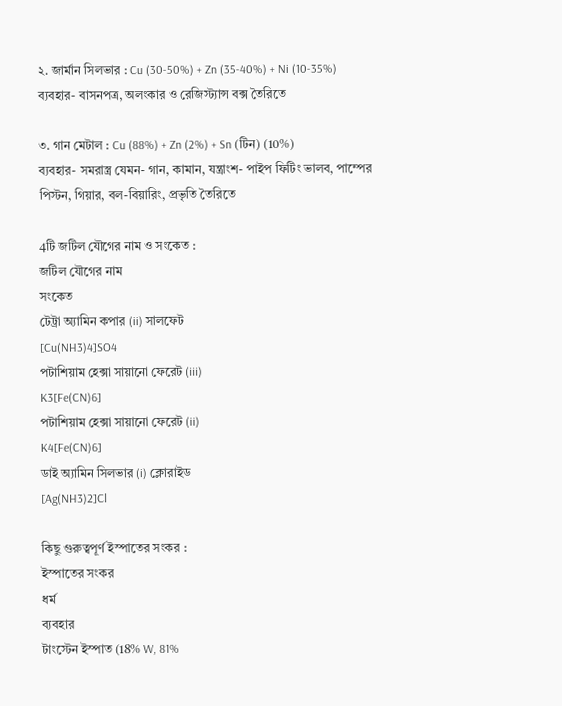২. জার্মান সিলভার : Cu (30-50%) + Zn (35-40%) + Ni (10-35%)
ব্যবহার- বাসনপত্র, অলংকার ও রেজিস্ট্যান্স বক্স তৈরিতে

৩. গান মেটাল : Cu (88%) + Zn (2%) + Sn (টিন) (10%)
ব্যবহার- সমরাস্ত্র যেমন- গান, কামান, যন্ত্রাংশ- পাইপ ফিটিং ভালব, পাম্পের পিস্টন, গিয়ার, বল-বিয়ারিং, প্রভৃতি তৈরিতে

4টি জটিল যৌগের নাম ও সংকেত :
জটিল যৌগের নাম
সংকেত
টেট্রা অ্যামিন কপার (ii) সালফেট
[Cu(NH3)4]SO4
পটাশিয়াম হেক্সা সায়ানো ফেরেট (iii)
K3[Fe(CN)6]
পটাশিয়াম হেক্সা সায়ানো ফেরেট (ii)
K4[Fe(CN)6]
ডাই অ্যামিন সিলভার (i) ক্লোরাইড
[Ag(NH3)2]Cl

কিছু গুরুত্বপূর্ণ ইস্পাতের সংকর :
ইস্পাতের সংকর
ধর্ম
ব্যবহার
টাংস্টেন ইস্পাত (18% W, 81%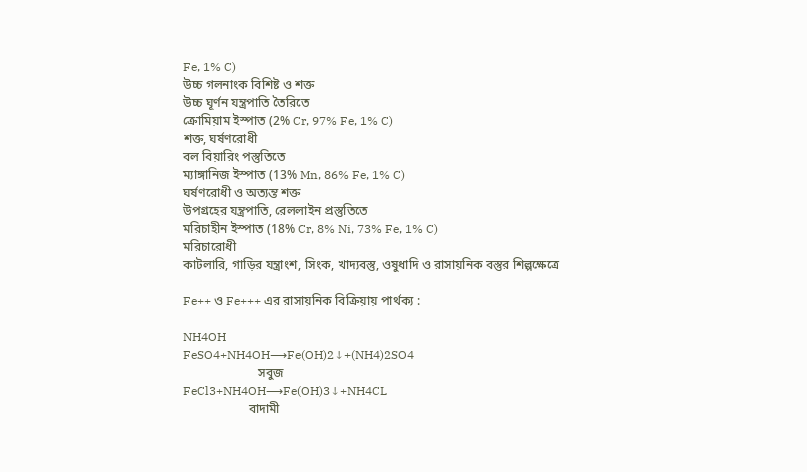Fe, 1% C)
উচ্চ গলনাংক বিশিষ্ট ও শক্ত
উচ্চ ঘূর্ণন যন্ত্রপাতি তৈরিতে
ক্রোমিয়াম ইস্পাত (2% Cr, 97% Fe, 1% C)
শক্ত, ঘর্ষণরোধী
বল বিয়ারিং পস্তুতিতে
ম্যাঙ্গানিজ ইস্পাত (13% Mn, 86% Fe, 1% C)
ঘর্ষণরোধী ও অত্যন্ত শক্ত
উপগ্রহের যন্ত্রপাতি, রেললাইন প্রস্তুতিতে
মরিচাহীন ইস্পাত (18% Cr, 8% Ni, 73% Fe, 1% C)
মরিচারোধী
কাটলারি, গাড়ির যন্ত্রাংশ, সিংক, খাদ্যবস্তু, ওষুধাদি ও রাসায়নিক বস্তুর শিল্পক্ষেত্রে

Fe++ ও Fe+++ এর রাসায়নিক বিক্রিয়ায় পার্থক্য :

NH4OH
FeSO4+NH4OH⟶Fe(OH)2↓+(NH4)2SO4
                        সবুজ
FeCl3+NH4OH⟶Fe(OH)3↓+NH4CL
                     বাদামী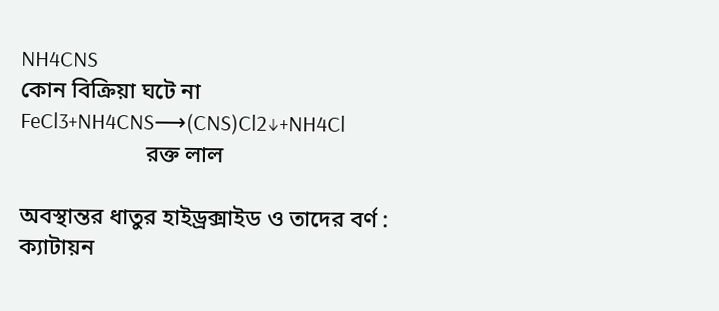NH4CNS
কোন বিক্রিয়া ঘটে না
FeCl3+NH4CNS⟶(CNS)Cl2↓+NH4Cl
                      রক্ত লাল

অবস্থান্তর ধাতুর হাইড্রক্সাইড ও তাদের বর্ণ :
ক্যাটায়ন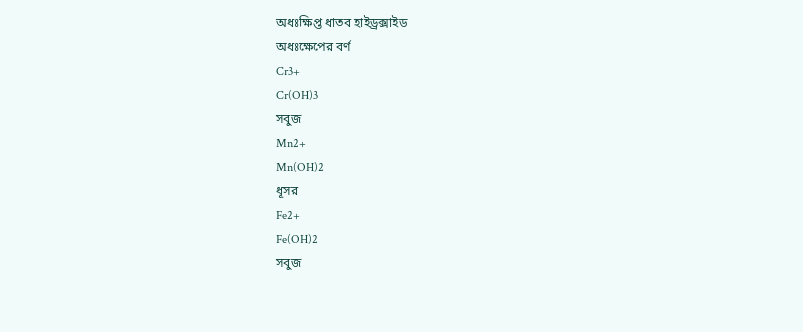অধঃক্ষিপ্ত ধাতব হাইড্রক্সাইড
অধঃক্ষেপের বর্ণ
Cr3+
Cr(OH)3
সবুজ
Mn2+
Mn(OH)2
ধূসর
Fe2+
Fe(OH)2
সবুজ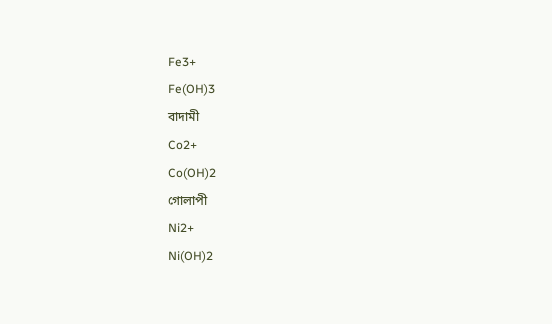Fe3+
Fe(OH)3
বাদামী
Co2+
Co(OH)2
গোলাপী
Ni2+
Ni(OH)2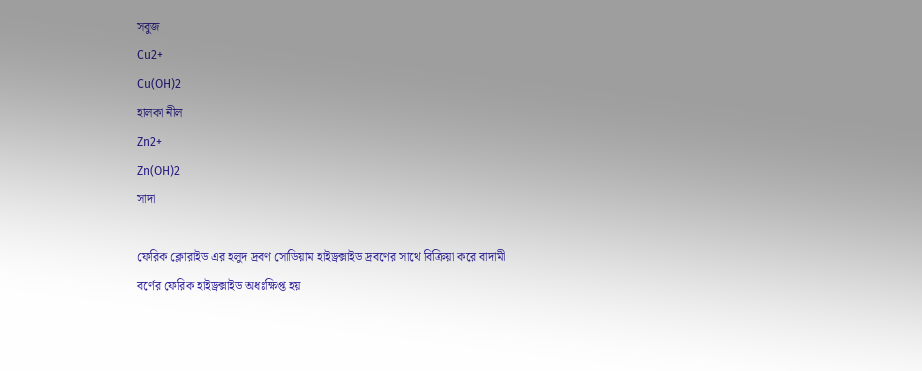সবুজ
Cu2+
Cu(OH)2
হালকা নীল
Zn2+
Zn(OH)2
সাদা

ফেরিক ক্লোরাইড এর হলুদ দ্রবণ সোডিয়াম হাইড্রক্সাইড দ্রবণের সাথে বিক্রিয়া করে বাদামী বর্ণের ফেরিক হাইড্রক্সাইড অধঃক্ষিপ্ত হয়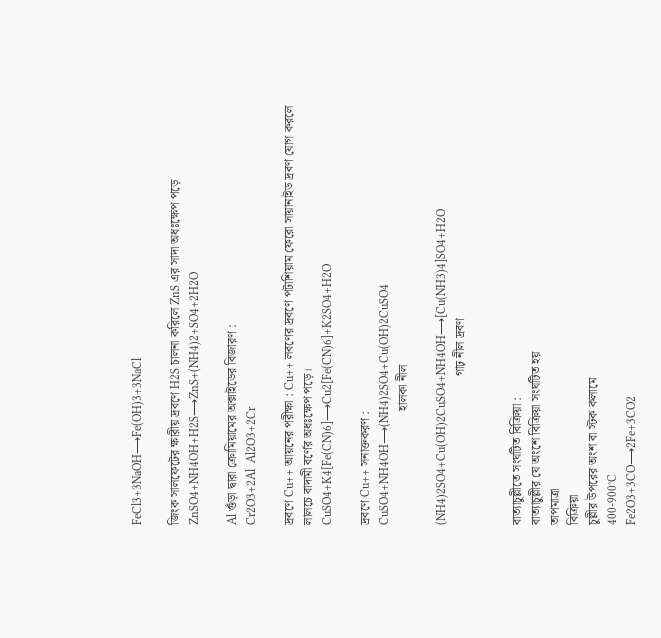FeCl3+3NaOH⟶Fe(OH)3+3NaCl

জিংক সালফেটের ক্ষারীয় দ্রবণে H2S চালনা করিলে ZnS এর সাদা অধঃক্ষেপ পড়ে
ZnSO4+NH4OH+H2S⟶ZnS+(NH4)2+SO4+2H2O

Al গুঁড়া দ্বারা ক্রোমিয়ামের অক্সাইডের বিজারণ :
Cr2O3+2Al  Al2O3+2Cr

দ্রবণে Cu++ আয়নের পরীক্ষা : Cu++ লবণের দ্রবণে পটাশিয়াম ফেরো সায়ানাইড দ্রবণ যোগ করলে লালচে বাদামী বর্ণের অধঃক্ষেপ পড়ে।
CuSO4+K4[Fe(CN)6]⟶Cu2[Fe(CN)6]+K2SO4+H2O

দ্রবণে Cu++ সনাক্তকরণ :
CuSO4+NH4OH⟶(NH4)2SO4+Cu(OH)2CuSO4
                                     হালকা নীল

(NH4)2SO4+Cu(OH)2CuSO4+NH4OH⟶[Cu(NH3)4]SO4+H2O
                                                গাঢ় নীল দ্রবণ


বাত্যাচুল্লীতে সংঘটিত বিক্রিয়া :
বাত্যাচুল্লীর যে অংশে বিক্রিয়া সংঘটিত হয়
তাপমাত্রা
বিক্রিয়া
চুল্লীর উপরের অংশ বা স্টক কলামে
400-900°C
Fe2O3+3CO⟶2Fe+3CO2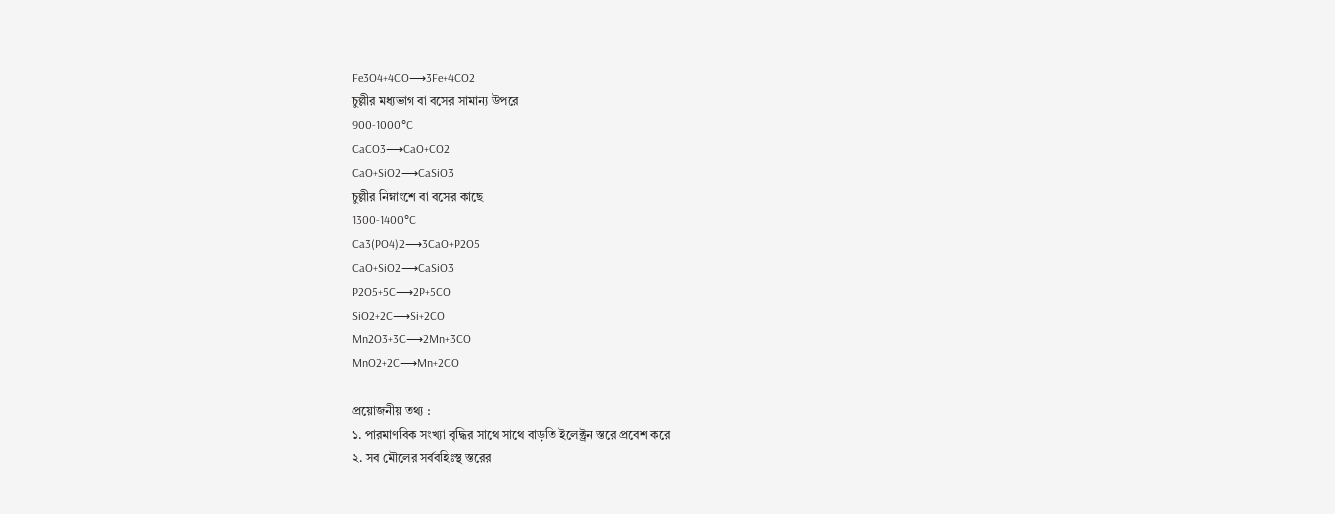Fe3O4+4CO⟶3Fe+4CO2
চুল্লীর মধ্যভাগ বা বসের সামান্য উপরে
900-1000°C
CaCO3⟶CaO+CO2
CaO+SiO2⟶CaSiO3
চুল্লীর নিম্নাংশে বা বসের কাছে
1300-1400°C
Ca3(PO4)2⟶3CaO+P2O5
CaO+SiO2⟶CaSiO3
P2O5+5C⟶2P+5CO
SiO2+2C⟶Si+2CO
Mn2O3+3C⟶2Mn+3CO
MnO2+2C⟶Mn+2CO

প্রয়োজনীয় তথ্য :
১. পারমাণবিক সংখ্যা বৃদ্ধির সাথে সাথে বাড়তি ইলেক্ট্রন স্তরে প্রবেশ করে
২. সব মৌলের সর্ববহিঃস্থ স্তরের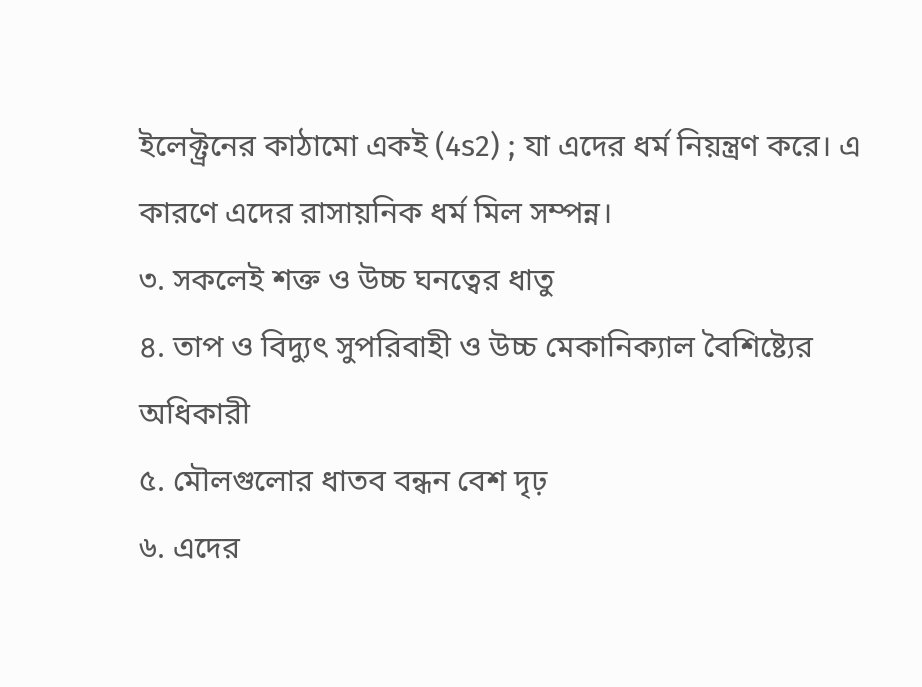ইলেক্ট্রনের কাঠামো একই (4s2) ; যা এদের ধর্ম নিয়ন্ত্রণ করে। এ কারণে এদের রাসায়নিক ধর্ম মিল সম্পন্ন।
৩. সকলেই শক্ত ও উচ্চ ঘনত্বের ধাতু
৪. তাপ ও বিদ্যুৎ সুপরিবাহী ও উচ্চ মেকানিক্যাল বৈশিষ্ট্যের অধিকারী
৫. মৌলগুলোর ধাতব বন্ধন বেশ দৃঢ়
৬. এদের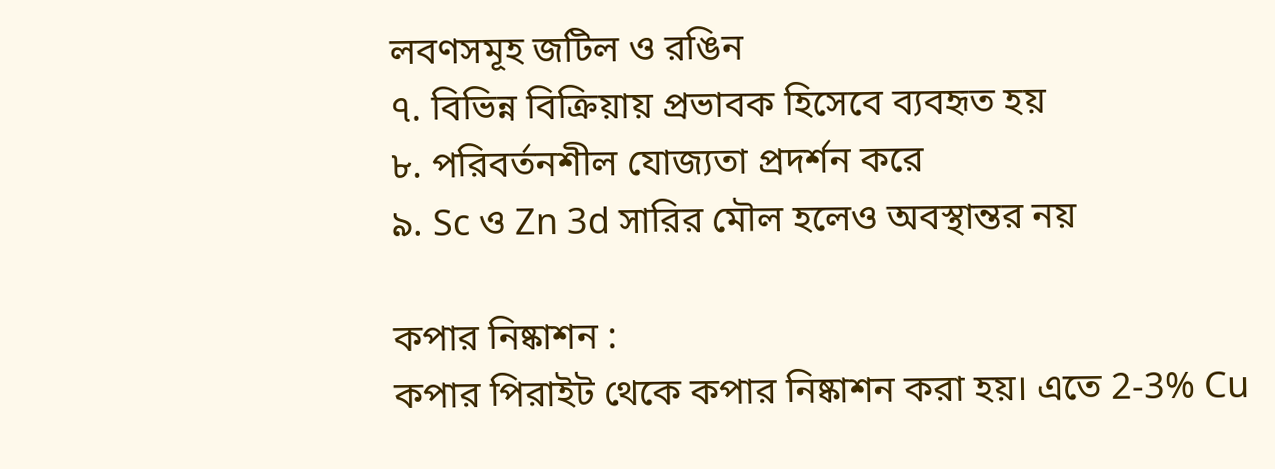লবণসমূহ জটিল ও রঙিন
৭. বিভিন্ন বিক্রিয়ায় প্রভাবক হিসেবে ব্যবহৃত হয়
৮. পরিবর্তনশীল যোজ্যতা প্রদর্শন করে
৯. Sc ও Zn 3d সারির মৌল হলেও অবস্থান্তর নয়

কপার নিষ্কাশন :
কপার পিরাইট থেকে কপার নিষ্কাশন করা হয়। এতে 2-3% Cu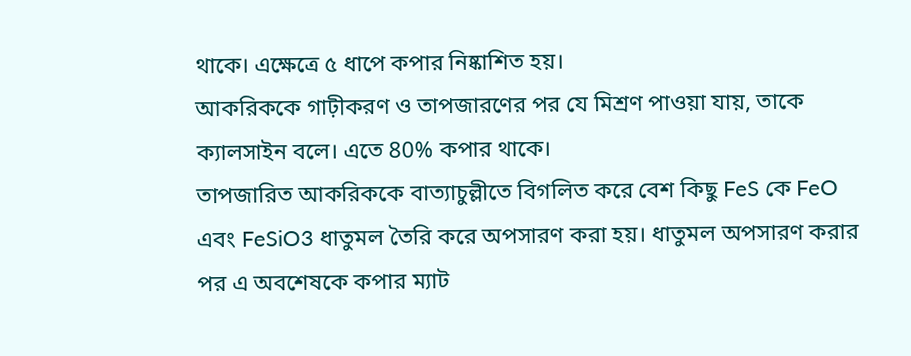থাকে। এক্ষেত্রে ৫ ধাপে কপার নিষ্কাশিত হয়।
আকরিককে গাঢ়ীকরণ ও তাপজারণের পর যে মিশ্রণ পাওয়া যায়, তাকে ক্যালসাইন বলে। এতে 80% কপার থাকে।
তাপজারিত আকরিককে বাত্যাচুল্লীতে বিগলিত করে বেশ কিছু FeS কে FeO এবং FeSiO3 ধাতুমল তৈরি করে অপসারণ করা হয়। ধাতুমল অপসারণ করার পর এ অবশেষকে কপার ম্যাট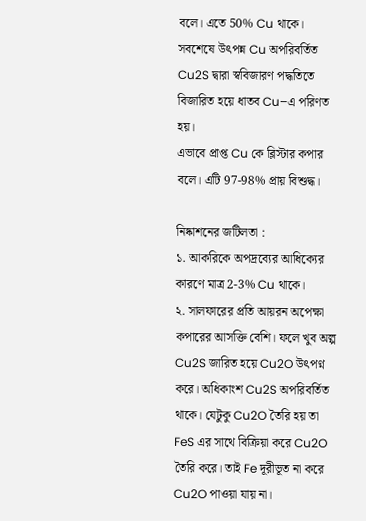বলে। এতে 50% Cu থাকে।
সবশেষে উৎপন্ন Cu অপরিবর্তিত Cu2S দ্বারা স্ববিজারণ পদ্ধতিতে বিজারিত হয়ে ধাতব Cu–এ পরিণত হয়।
এভাবে প্রাপ্ত Cu কে ব্লিস্টার কপার বলে। এটি 97-98% প্রায় বিশুদ্ধ।

নিষ্কাশনের জটিলতা :
১. আকরিকে অপদ্রব্যের আধিক্যের কারণে মাত্র 2-3% Cu থাকে।
২. সালফারের প্রতি আয়রন অপেক্ষা কপারের আসক্তি বেশি। ফলে খুব অল্প Cu2S জারিত হয়ে Cu2O উৎপণ্ন করে। অধিকাংশ Cu2S অপরিবর্তিত থাকে। যেটুকু Cu2O তৈরি হয় তা FeS এর সাথে বিক্রিয়া করে Cu2O তৈরি করে। তাই Fe দূরীভূত না করে Cu2O পাওয়া যায় না।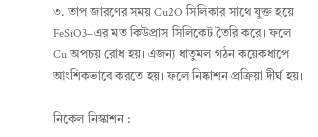৩. তাপ জারণের সময় Cu2O সিলিকার সাথে যুক্ত হয়ে FeSiO3–এর মত কিউপ্রাস সিলিকেট তৈরি করে। ফলে Cu অপচয় রোধ হয়। এজন্য ধাতুমল গঠন কয়েকধাপে আংশিকভাবে করতে হয়। ফলে নিষ্কাশন প্রক্রিয়া দীর্ঘ হয়।

নিকেল নিস্কাশন :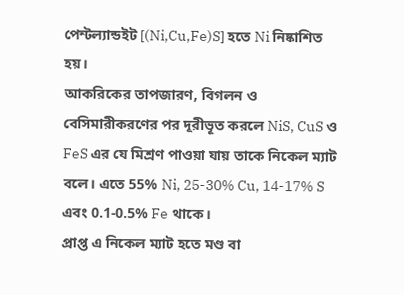পেন্টল্যান্ডইট [(Ni,Cu,Fe)S] হতে Ni নিষ্কাশিত হয়।
আকরিকের তাপজারণ, বিগলন ও বেসিমারীকরণের পর দূরীভূত করলে NiS, CuS ও FeS এর যে মিশ্রণ পাওয়া যায় তাকে নিকেল ম্যাট বলে। এতে 55% Ni, 25-30% Cu, 14-17% S এবং 0.1-0.5% Fe থাকে।
প্রাপ্ত এ নিকেল ম্যাট হতে মণ্ড বা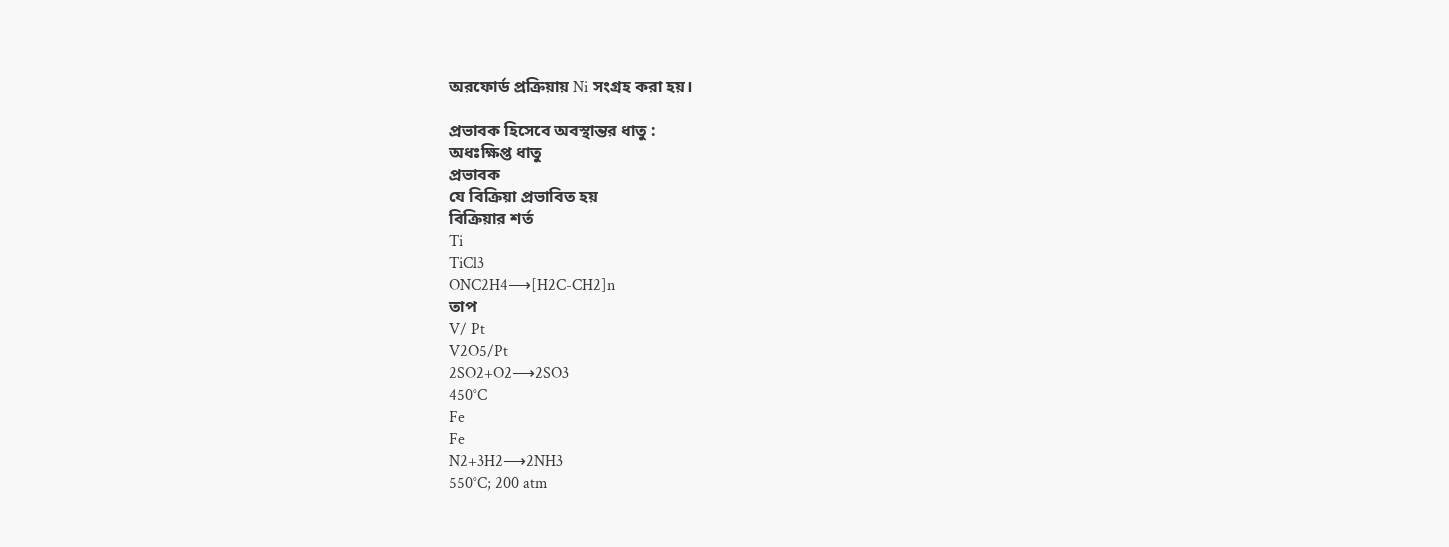অরফোর্ড প্রক্রিয়ায় Ni সংগ্রহ করা হয়।

প্রভাবক হিসেবে অবস্থান্তর ধাতু :
অধঃক্ষিপ্ত ধাতু
প্রভাবক
যে বিক্রিয়া প্রভাবিত হয়
বিক্রিয়ার শর্ত
Ti
TiCl3
ONC2H4⟶[H2C-CH2]n
তাপ
V/ Pt
V2O5/Pt
2SO2+O2⟶2SO3
450°C
Fe
Fe
N2+3H2⟶2NH3
550°C; 200 atm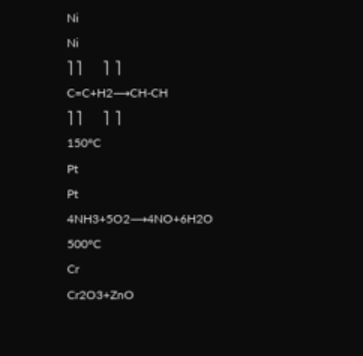Ni
Ni
⎤ ⎤       ⎤  ⎤
C=C+H2⟶CH-CH
⎤ ⎤       ⎤  ⎤
150°C
Pt
Pt
4NH3+5O2⟶4NO+6H2O
500°C
Cr
Cr2O3+ZnO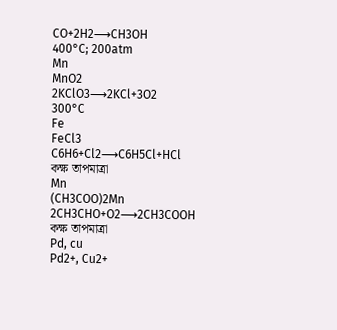CO+2H2⟶CH3OH
400°C; 200atm
Mn
MnO2
2KClO3⟶2KCl+3O2
300°C
Fe
FeCl3
C6H6+Cl2⟶C6H5Cl+HCl
কক্ষ তাপমাত্রা
Mn
(CH3COO)2Mn
2CH3CHO+O2⟶2CH3COOH
কক্ষ তাপমাত্রা
Pd, cu
Pd2+, Cu2+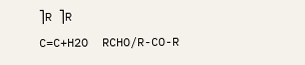⎤R ⎤R
C=C+H2O  RCHO/R-CO-R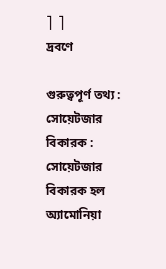⎤  ⎤
দ্রবণে

গুরুত্বপূর্ণ তথ্য :
সোয়েটজার বিকারক : সোয়েটজার বিকারক হল অ্যামোনিয়া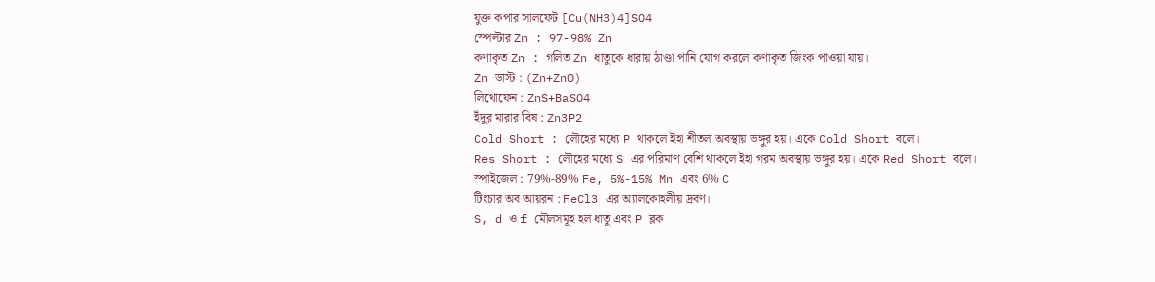যুক্ত কপার সালফেট [Cu(NH3)4]SO4
স্পেল্টার Zn : 97-98% Zn
কণাকৃত Zn : গলিত Zn ধাতুকে ধারায় ঠাণ্ডা পানি যোগ করলে কণাকৃত জিংক পাওয়া যায়।
Zn ডাস্ট : (Zn+ZnO)
লিথোফেন : ZnS+BaSO4
ইঁদুর মারার বিষ : Zn3P2
Cold Short : লৌহের মধ্যে P থাকলে ইহা শীতল অবস্থায় ভঙ্গুর হয়। একে Cold Short বলে।
Res Short : লৌহের মধ্যে S এর পরিমাণ বেশি থাকলে ইহা গরম অবস্থায় ভঙ্গুর হয়। একে Red Short বলে।
স্পাইজেল : 79%-89% Fe, 5%-15% Mn এবং 6% C
টিংচার অব আয়রন : FeCl3 এর অ্যালকোহলীয় দ্রবণ।
S, d ও f মৌলসমূহ হল ধাতু এবং P ব্লক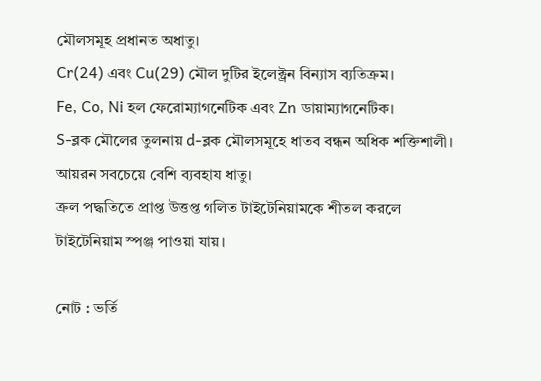মৌলসমূহ প্রধানত অধাতু।
Cr(24) এবং Cu(29) মৌল দুটির ইলেক্ট্রন বিন্যাস ব্যতিক্রম।
Fe, Co, Ni হল ফেরোম্যাগনেটিক এবং Zn ডায়াম্যাগনেটিক।
S-ব্লক মৌলের তুলনায় d-ব্লক মৌলসমূহে ধাতব বন্ধন অধিক শক্তিশালী।
আয়রন সবচেয়ে বেশি ব্যবহায ধাতু।
ক্রল পদ্ধতিতে প্রাপ্ত উত্তপ্ত গলিত টাইটেনিয়ামকে শীতল করলে টাইটেনিয়াম স্পঞ্জ পাওয়া যায়।

নোট : ভর্তি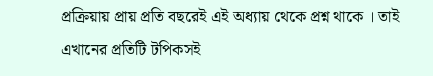প্রক্রিয়ায় প্রায় প্রতি বছরেই এই অধ্যায় থেকে প্রশ্ন থাকে । তাই এখানের প্রতিটি টপিকসই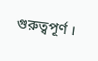গুরুত্বপূর্ণ ।